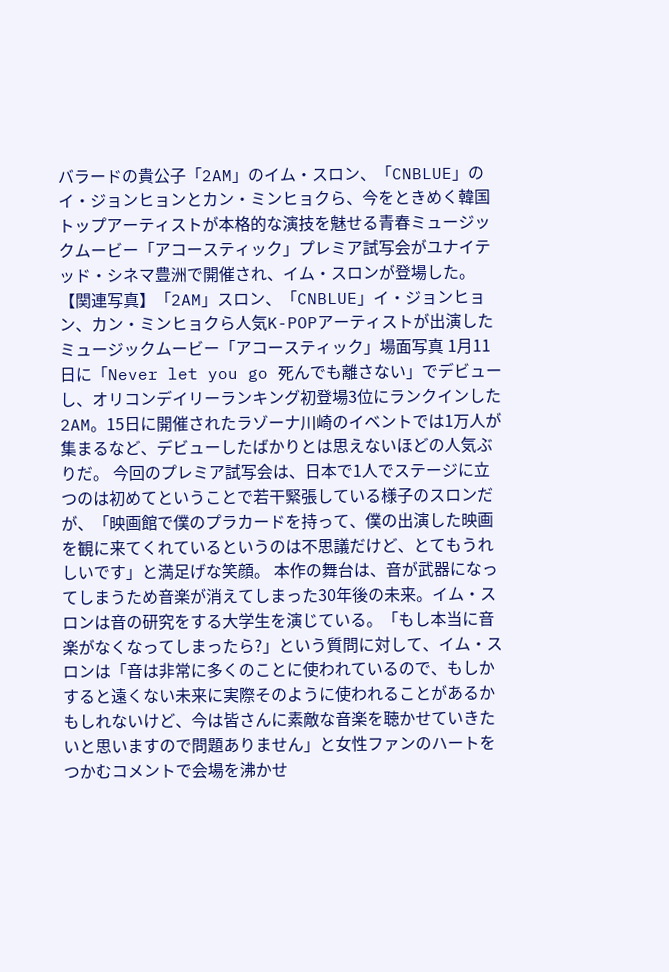バラードの貴公子「2AM」のイム・スロン、「CNBLUE」のイ・ジョンヒョンとカン・ミンヒョクら、今をときめく韓国トップアーティストが本格的な演技を魅せる青春ミュージックムービー「アコースティック」プレミア試写会がユナイテッド・シネマ豊洲で開催され、イム・スロンが登場した。 【関連写真】「2AM」スロン、「CNBLUE」イ・ジョンヒョン、カン・ミンヒョクら人気K-POPアーティストが出演したミュージックムービー「アコースティック」場面写真 1月11日に「Never let you go 死んでも離さない」でデビューし、オリコンデイリーランキング初登場3位にランクインした2AM。15日に開催されたラゾーナ川崎のイベントでは1万人が集まるなど、デビューしたばかりとは思えないほどの人気ぶりだ。 今回のプレミア試写会は、日本で1人でステージに立つのは初めてということで若干緊張している様子のスロンだが、「映画館で僕のプラカードを持って、僕の出演した映画を観に来てくれているというのは不思議だけど、とてもうれしいです」と満足げな笑顔。 本作の舞台は、音が武器になってしまうため音楽が消えてしまった30年後の未来。イム・スロンは音の研究をする大学生を演じている。「もし本当に音楽がなくなってしまったら?」という質問に対して、イム・スロンは「音は非常に多くのことに使われているので、もしかすると遠くない未来に実際そのように使われることがあるかもしれないけど、今は皆さんに素敵な音楽を聴かせていきたいと思いますので問題ありません」と女性ファンのハートをつかむコメントで会場を沸かせ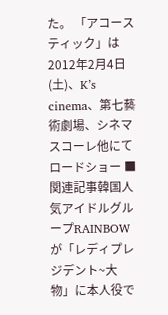た。 「アコースティック」は2012年2月4日(土)、K’s cinema、第七藝術劇場、シネマスコーレ他にてロードショー ■関連記事韓国人気アイドルグループRAINBOWが「レディプレジデント~大物」に本人役で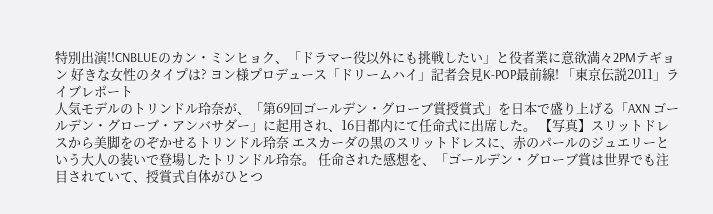特別出演!!CNBLUEのカン・ミンヒョク、「ドラマー役以外にも挑戦したい」と役者業に意欲満々2PMテギョン 好きな女性のタイプは? ヨン様プロデュース「ドリームハイ」記者会見K-POP最前線! 「東京伝説2011」ライブレポート
人気モデルのトリンドル玲奈が、「第69回ゴールデン・グローブ賞授賞式」を日本で盛り上げる「AXN ゴールデン・グローブ・アンバサダー」に起用され、16日都内にて任命式に出席した。 【写真】スリットドレスから美脚をのぞかせるトリンドル玲奈 エスカーダの黒のスリットドレスに、赤のパールのジュエリーという大人の装いで登場したトリンドル玲奈。 任命された感想を、「ゴールデン・グローブ賞は世界でも注目されていて、授賞式自体がひとつ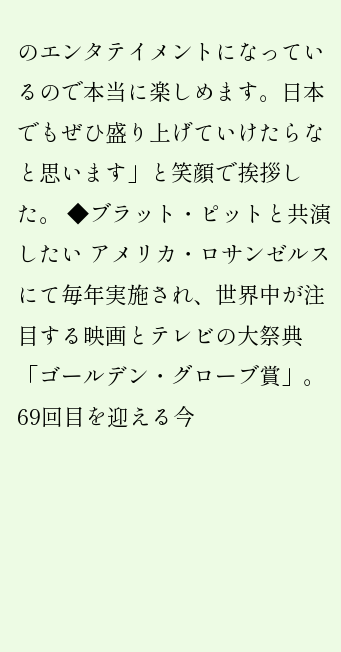のエンタテイメントになっているので本当に楽しめます。日本でもぜひ盛り上げていけたらなと思います」と笑顔で挨拶した。 ◆ブラット・ピットと共演したい アメリカ・ロサンゼルスにて毎年実施され、世界中が注目する映画とテレビの大祭典「ゴールデン・グローブ賞」。69回目を迎える今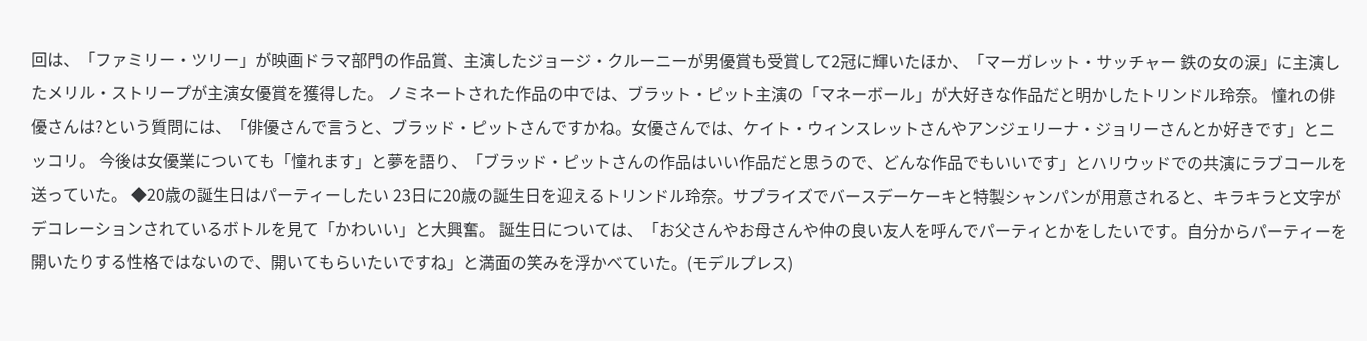回は、「ファミリー・ツリー」が映画ドラマ部門の作品賞、主演したジョージ・クルーニーが男優賞も受賞して2冠に輝いたほか、「マーガレット・サッチャー 鉄の女の涙」に主演したメリル・ストリープが主演女優賞を獲得した。 ノミネートされた作品の中では、ブラット・ピット主演の「マネーボール」が大好きな作品だと明かしたトリンドル玲奈。 憧れの俳優さんは?という質問には、「俳優さんで言うと、ブラッド・ピットさんですかね。女優さんでは、ケイト・ウィンスレットさんやアンジェリーナ・ジョリーさんとか好きです」とニッコリ。 今後は女優業についても「憧れます」と夢を語り、「ブラッド・ピットさんの作品はいい作品だと思うので、どんな作品でもいいです」とハリウッドでの共演にラブコールを送っていた。 ◆20歳の誕生日はパーティーしたい 23日に20歳の誕生日を迎えるトリンドル玲奈。サプライズでバースデーケーキと特製シャンパンが用意されると、キラキラと文字がデコレーションされているボトルを見て「かわいい」と大興奮。 誕生日については、「お父さんやお母さんや仲の良い友人を呼んでパーティとかをしたいです。自分からパーティーを開いたりする性格ではないので、開いてもらいたいですね」と満面の笑みを浮かべていた。(モデルプレス)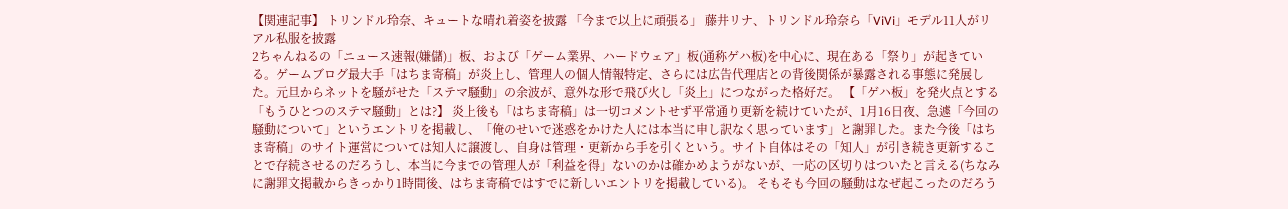【関連記事】 トリンドル玲奈、キュートな晴れ着姿を披露 「今まで以上に頑張る」 藤井リナ、トリンドル玲奈ら「ViVi」モデル11人がリアル私服を披露
2ちゃんねるの「ニュース速報(嫌儲)」板、および「ゲーム業界、ハードウェア」板(通称ゲハ板)を中心に、現在ある「祭り」が起きている。ゲームブログ最大手「はちま寄稿」が炎上し、管理人の個人情報特定、さらには広告代理店との背後関係が暴露される事態に発展した。元旦からネットを騒がせた「ステマ騒動」の余波が、意外な形で飛び火し「炎上」につながった格好だ。 【「ゲハ板」を発火点とする「もうひとつのステマ騒動」とは?】 炎上後も「はちま寄稿」は一切コメントせず平常通り更新を続けていたが、1月16日夜、急遽「今回の騒動について」というエントリを掲載し、「俺のせいで迷惑をかけた人には本当に申し訳なく思っています」と謝罪した。また今後「はちま寄稿」のサイト運営については知人に譲渡し、自身は管理・更新から手を引くという。サイト自体はその「知人」が引き続き更新することで存続させるのだろうし、本当に今までの管理人が「利益を得」ないのかは確かめようがないが、一応の区切りはついたと言える(ちなみに謝罪文掲載からきっかり1時間後、はちま寄稿ではすでに新しいエントリを掲載している)。 そもそも今回の騒動はなぜ起こったのだろう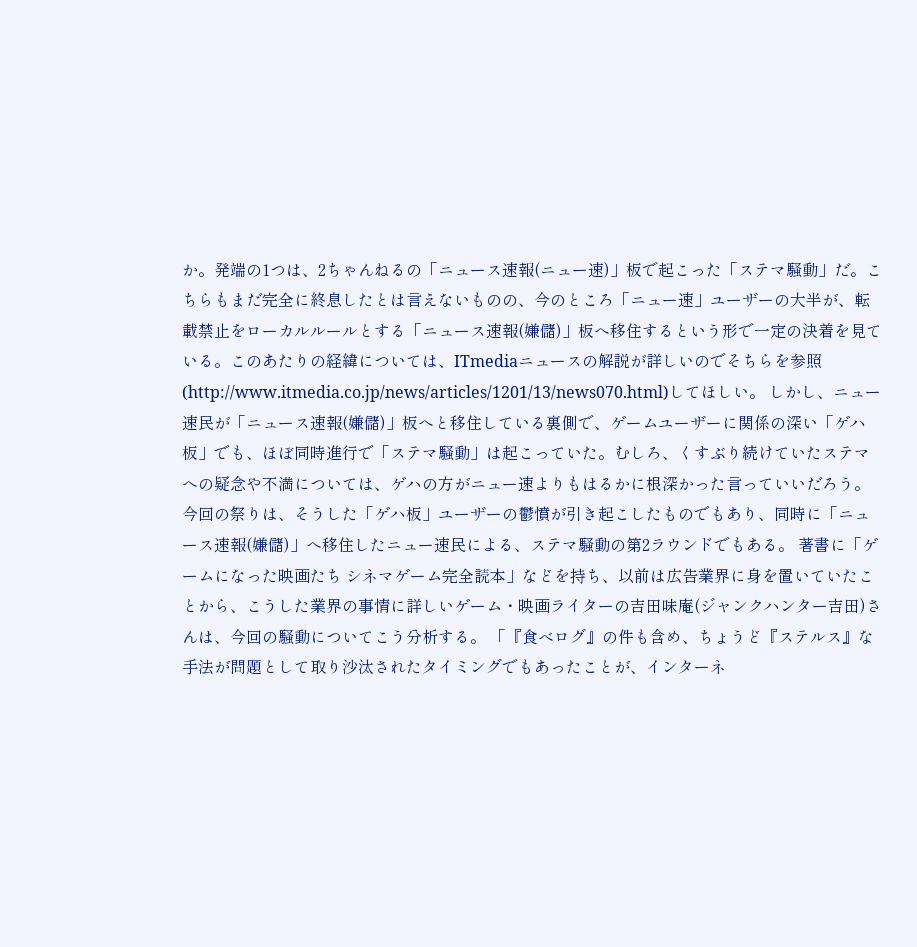か。発端の1つは、2ちゃんねるの「ニュース速報(ニュー速)」板で起こった「ステマ騒動」だ。こちらもまだ完全に終息したとは言えないものの、今のところ「ニュー速」ユーザーの大半が、転載禁止をローカルルールとする「ニュース速報(嫌儲)」板へ移住するという形で一定の決着を見ている。このあたりの経緯については、ITmediaニュースの解説が詳しいのでそちらを参照(http://www.itmedia.co.jp/news/articles/1201/13/news070.html)してほしい。 しかし、ニュー速民が「ニュース速報(嫌儲)」板へと移住している裏側で、ゲームユーザーに関係の深い「ゲハ板」でも、ほぼ同時進行で「ステマ騒動」は起こっていた。むしろ、くすぶり続けていたステマへの疑念や不満については、ゲハの方がニュー速よりもはるかに根深かった言っていいだろう。今回の祭りは、そうした「ゲハ板」ユーザーの鬱憤が引き起こしたものでもあり、同時に「ニュース速報(嫌儲)」へ移住したニュー速民による、ステマ騒動の第2ラウンドでもある。 著書に「ゲームになった映画たち シネマゲーム完全読本」などを持ち、以前は広告業界に身を置いていたことから、こうした業界の事情に詳しいゲーム・映画ライターの吉田味庵(ジャンクハンター吉田)さんは、今回の騒動についてこう分析する。 「『食べログ』の件も含め、ちょうど『ステルス』な手法が問題として取り沙汰されたタイミングでもあったことが、インターネ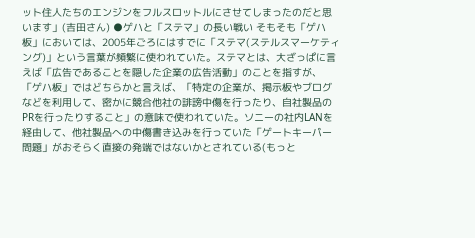ット住人たちのエンジンをフルスロットルにさせてしまったのだと思います」(吉田さん) ●ゲハと「ステマ」の長い戦い そもそも「ゲハ板」においては、2005年ごろにはすでに「ステマ(ステルスマーケティング)」という言葉が頻繁に使われていた。ステマとは、大ざっぱに言えば「広告であることを隠した企業の広告活動」のことを指すが、「ゲハ板」ではどちらかと言えば、「特定の企業が、掲示板やブログなどを利用して、密かに競合他社の誹謗中傷を行ったり、自社製品のPRを行ったりすること」の意味で使われていた。ソニーの社内LANを経由して、他社製品への中傷書き込みを行っていた「ゲートキーパー問題」がおそらく直接の発端ではないかとされている(もっと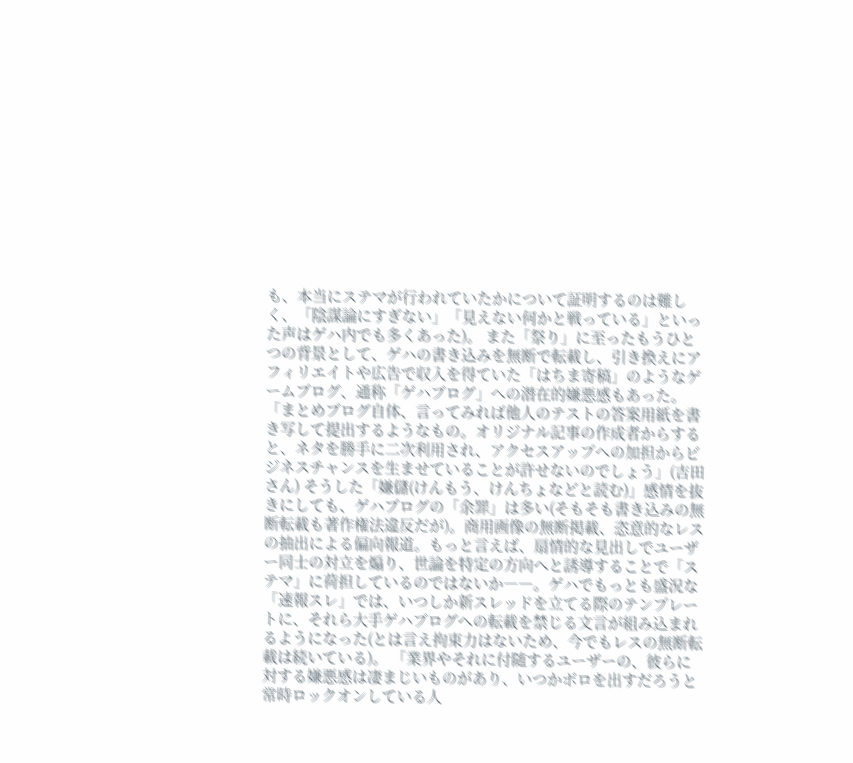も、本当にステマが行われていたかについて証明するのは難しく、「陰謀論にすぎない」「見えない何かと戦っている」といった声はゲハ内でも多くあった)。 また「祭り」に至ったもうひとつの背景として、ゲハの書き込みを無断で転載し、引き換えにアフィリエイトや広告で収入を得ていた「はちま寄稿」のようなゲームブログ、通称「ゲハブログ」への潜在的嫌悪感もあった。「まとめブログ自体、言ってみれば他人のテストの答案用紙を書き写して提出するようなもの。オリジナル記事の作成者からすると、ネタを勝手に二次利用され、アクセスアップへの加担からビジネスチャンスを生ませていることが許せないのでしょう」(吉田さん) そうした「嫌儲(けんもう、けんちょなどと読む)」感情を抜きにしても、ゲハブログの「余罪」は多い(そもそも書き込みの無断転載も著作権法違反だが)。商用画像の無断掲載、恣意的なレスの抽出による偏向報道。もっと言えば、扇情的な見出しでユーザー同士の対立を煽り、世論を特定の方向へと誘導することで「ステマ」に荷担しているのではないか――。ゲハでもっとも盛況な「速報スレ」では、いつしか新スレッドを立てる際のテンプレートに、それら大手ゲハブログへの転載を禁じる文言が組み込まれるようになった(とは言え拘束力はないため、今でもレスの無断転載は続いている)。 「業界やそれに付随するユーザーの、彼らに対する嫌悪感は凄まじいものがあり、いつかボロを出すだろうと常時ロックオンしている人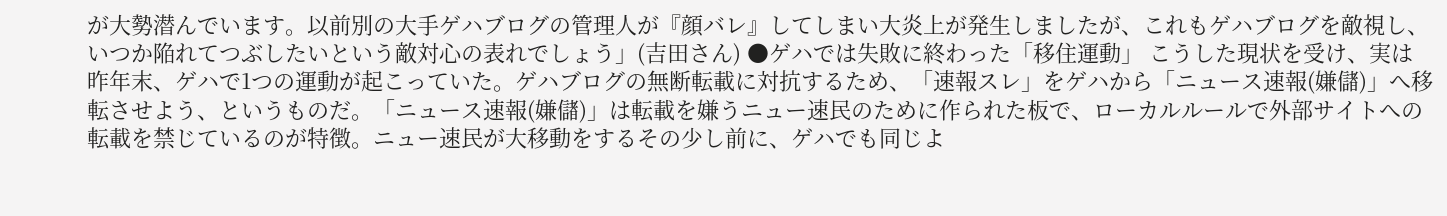が大勢潜んでいます。以前別の大手ゲハブログの管理人が『顔バレ』してしまい大炎上が発生しましたが、これもゲハブログを敵視し、いつか陥れてつぶしたいという敵対心の表れでしょう」(吉田さん) ●ゲハでは失敗に終わった「移住運動」 こうした現状を受け、実は昨年末、ゲハで1つの運動が起こっていた。ゲハブログの無断転載に対抗するため、「速報スレ」をゲハから「ニュース速報(嫌儲)」へ移転させよう、というものだ。「ニュース速報(嫌儲)」は転載を嫌うニュー速民のために作られた板で、ローカルルールで外部サイトへの転載を禁じているのが特徴。ニュー速民が大移動をするその少し前に、ゲハでも同じよ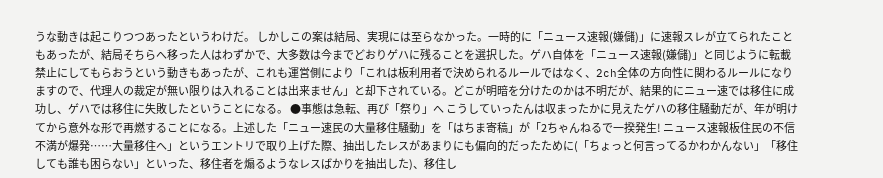うな動きは起こりつつあったというわけだ。 しかしこの案は結局、実現には至らなかった。一時的に「ニュース速報(嫌儲)」に速報スレが立てられたこともあったが、結局そちらへ移った人はわずかで、大多数は今までどおりゲハに残ることを選択した。ゲハ自体を「ニュース速報(嫌儲)」と同じように転載禁止にしてもらおうという動きもあったが、これも運営側により「これは板利用者で決められるルールではなく、2ch全体の方向性に関わるルールになりますので、代理人の裁定が無い限りは入れることは出来ません」と却下されている。どこが明暗を分けたのかは不明だが、結果的にニュー速では移住に成功し、ゲハでは移住に失敗したということになる。 ●事態は急転、再び「祭り」へ こうしていったんは収まったかに見えたゲハの移住騒動だが、年が明けてから意外な形で再燃することになる。上述した「ニュー速民の大量移住騒動」を「はちま寄稿」が「2ちゃんねるで一揆発生! ニュース速報板住民の不信不満が爆発……大量移住へ」というエントリで取り上げた際、抽出したレスがあまりにも偏向的だったために(「ちょっと何言ってるかわかんない」「移住しても誰も困らない」といった、移住者を煽るようなレスばかりを抽出した)、移住し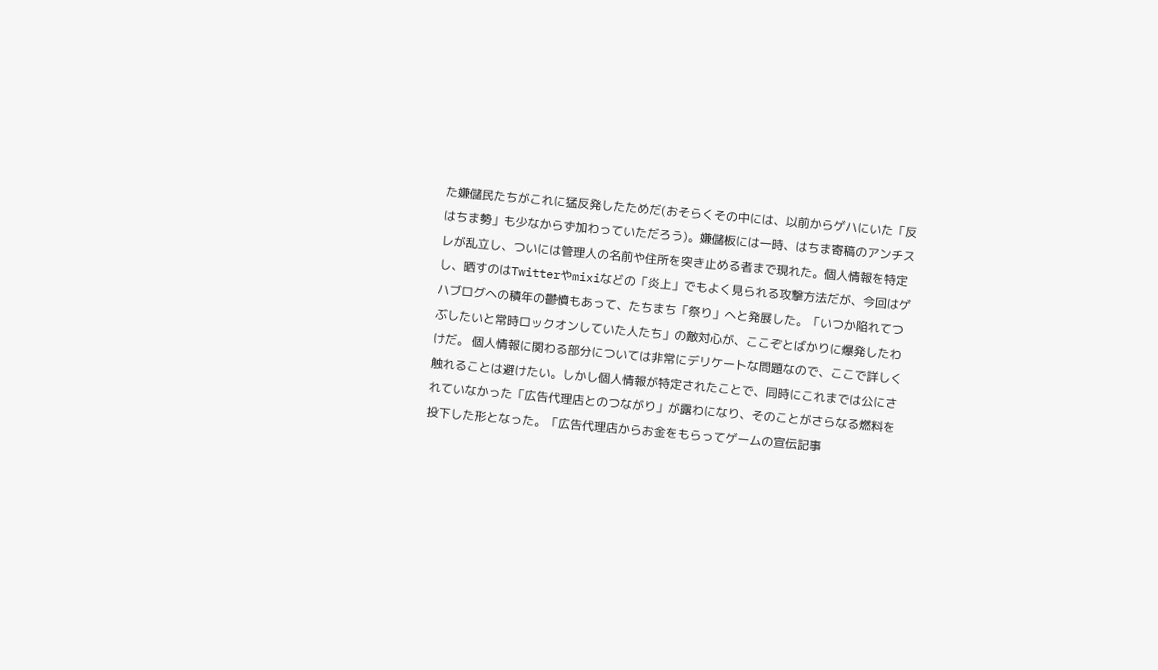た嫌儲民たちがこれに猛反発したためだ(おそらくその中には、以前からゲハにいた「反はちま勢」も少なからず加わっていただろう)。嫌儲板には一時、はちま寄稿のアンチスレが乱立し、ついには管理人の名前や住所を突き止める者まで現れた。個人情報を特定し、晒すのはTwitterやmixiなどの「炎上」でもよく見られる攻撃方法だが、今回はゲハブログへの積年の鬱憤もあって、たちまち「祭り」へと発展した。「いつか陥れてつぶしたいと常時ロックオンしていた人たち」の敵対心が、ここぞとばかりに爆発したわけだ。 個人情報に関わる部分については非常にデリケートな問題なので、ここで詳しく触れることは避けたい。しかし個人情報が特定されたことで、同時にこれまでは公にされていなかった「広告代理店とのつながり」が露わになり、そのことがさらなる燃料を投下した形となった。「広告代理店からお金をもらってゲームの宣伝記事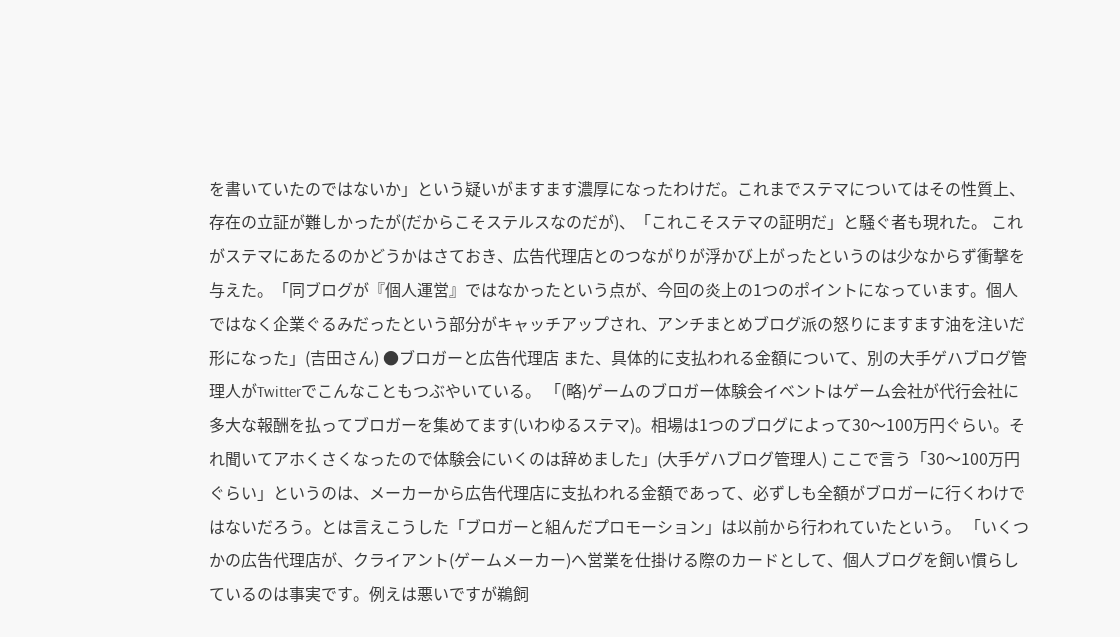を書いていたのではないか」という疑いがますます濃厚になったわけだ。これまでステマについてはその性質上、存在の立証が難しかったが(だからこそステルスなのだが)、「これこそステマの証明だ」と騒ぐ者も現れた。 これがステマにあたるのかどうかはさておき、広告代理店とのつながりが浮かび上がったというのは少なからず衝撃を与えた。「同ブログが『個人運営』ではなかったという点が、今回の炎上の1つのポイントになっています。個人ではなく企業ぐるみだったという部分がキャッチアップされ、アンチまとめブログ派の怒りにますます油を注いだ形になった」(吉田さん) ●ブロガーと広告代理店 また、具体的に支払われる金額について、別の大手ゲハブログ管理人がTwitterでこんなこともつぶやいている。 「(略)ゲームのブロガー体験会イベントはゲーム会社が代行会社に多大な報酬を払ってブロガーを集めてます(いわゆるステマ)。相場は1つのブログによって30〜100万円ぐらい。それ聞いてアホくさくなったので体験会にいくのは辞めました」(大手ゲハブログ管理人) ここで言う「30〜100万円ぐらい」というのは、メーカーから広告代理店に支払われる金額であって、必ずしも全額がブロガーに行くわけではないだろう。とは言えこうした「ブロガーと組んだプロモーション」は以前から行われていたという。 「いくつかの広告代理店が、クライアント(ゲームメーカー)へ営業を仕掛ける際のカードとして、個人ブログを飼い慣らしているのは事実です。例えは悪いですが鵜飼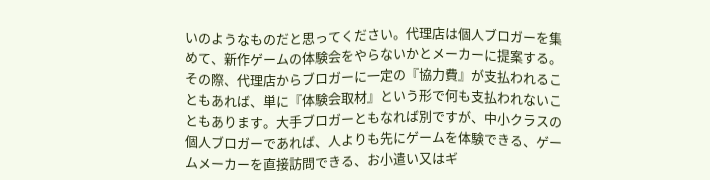いのようなものだと思ってください。代理店は個人ブロガーを集めて、新作ゲームの体験会をやらないかとメーカーに提案する。その際、代理店からブロガーに一定の『協力費』が支払われることもあれば、単に『体験会取材』という形で何も支払われないこともあります。大手ブロガーともなれば別ですが、中小クラスの個人ブロガーであれば、人よりも先にゲームを体験できる、ゲームメーカーを直接訪問できる、お小遣い又はギ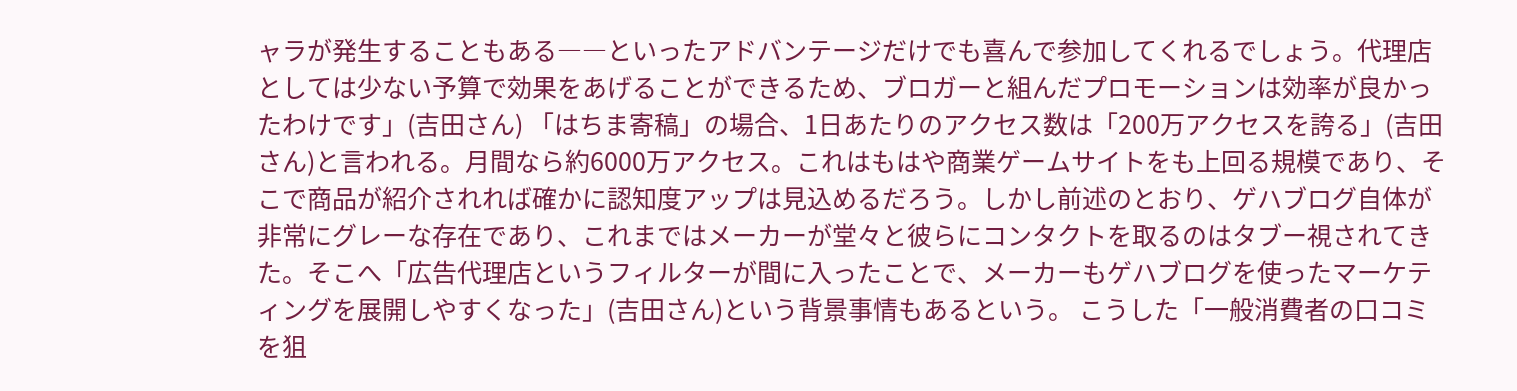ャラが発生することもある――といったアドバンテージだけでも喜んで参加してくれるでしょう。代理店としては少ない予算で効果をあげることができるため、ブロガーと組んだプロモーションは効率が良かったわけです」(吉田さん) 「はちま寄稿」の場合、1日あたりのアクセス数は「200万アクセスを誇る」(吉田さん)と言われる。月間なら約6000万アクセス。これはもはや商業ゲームサイトをも上回る規模であり、そこで商品が紹介されれば確かに認知度アップは見込めるだろう。しかし前述のとおり、ゲハブログ自体が非常にグレーな存在であり、これまではメーカーが堂々と彼らにコンタクトを取るのはタブー視されてきた。そこへ「広告代理店というフィルターが間に入ったことで、メーカーもゲハブログを使ったマーケティングを展開しやすくなった」(吉田さん)という背景事情もあるという。 こうした「一般消費者の口コミを狙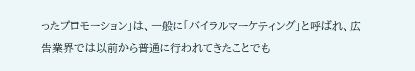ったプロモーション」は、一般に「バイラルマーケティング」と呼ばれ、広告業界では以前から普通に行われてきたことでも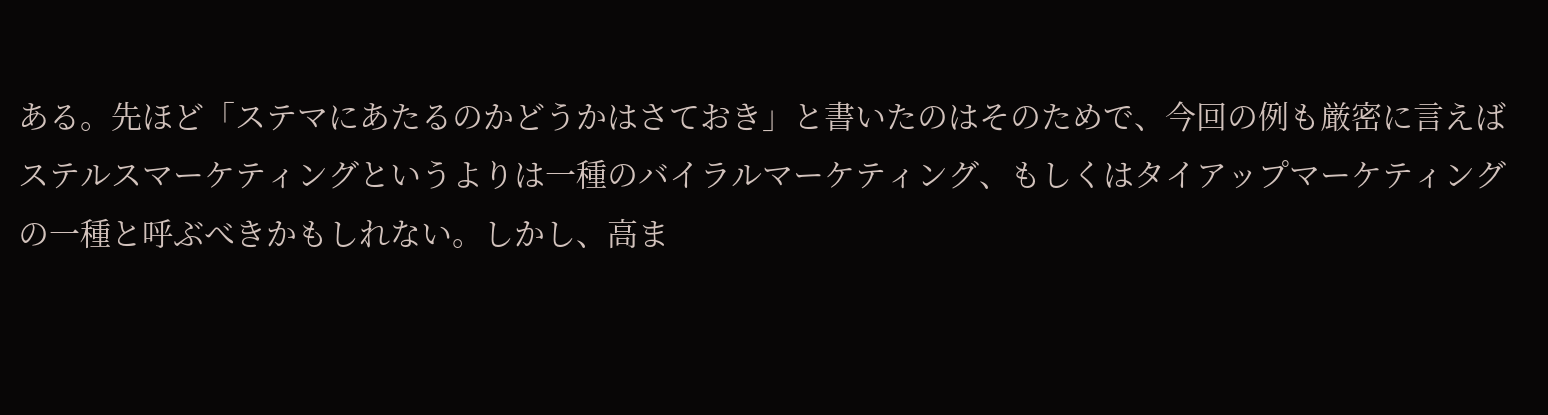ある。先ほど「ステマにあたるのかどうかはさておき」と書いたのはそのためで、今回の例も厳密に言えばステルスマーケティングというよりは一種のバイラルマーケティング、もしくはタイアップマーケティングの一種と呼ぶべきかもしれない。しかし、高ま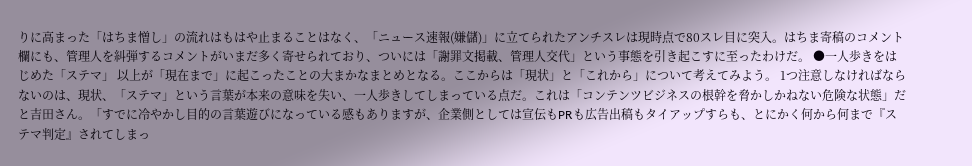りに高まった「はちま憎し」の流れはもはや止まることはなく、「ニュース速報(嫌儲)」に立てられたアンチスレは現時点で80スレ目に突入。はちま寄稿のコメント欄にも、管理人を糾弾するコメントがいまだ多く寄せられており、ついには「謝罪文掲載、管理人交代」という事態を引き起こすに至ったわけだ。 ●一人歩きをはじめた「ステマ」 以上が「現在まで」に起こったことの大まかなまとめとなる。ここからは「現状」と「これから」について考えてみよう。 1つ注意しなければならないのは、現状、「ステマ」という言葉が本来の意味を失い、一人歩きしてしまっている点だ。これは「コンテンツビジネスの根幹を脅かしかねない危険な状態」だと吉田さん。「すでに冷やかし目的の言葉遊びになっている感もありますが、企業側としては宣伝もPRも広告出稿もタイアップすらも、とにかく何から何まで『ステマ判定』されてしまっ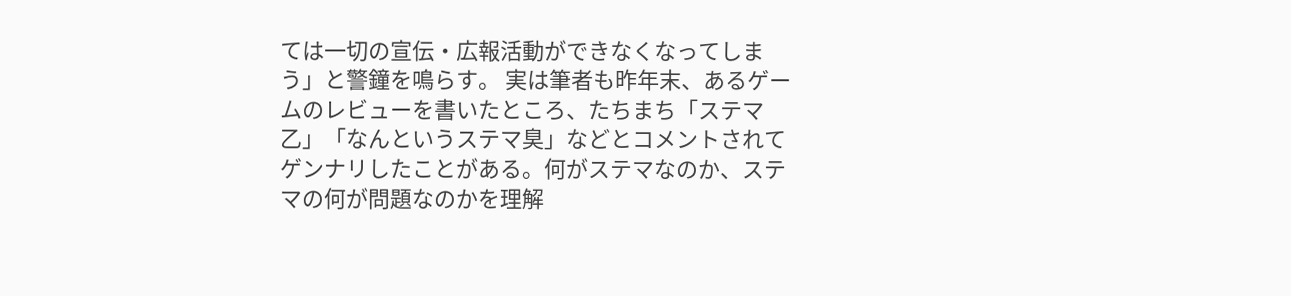ては一切の宣伝・広報活動ができなくなってしまう」と警鐘を鳴らす。 実は筆者も昨年末、あるゲームのレビューを書いたところ、たちまち「ステマ乙」「なんというステマ臭」などとコメントされてゲンナリしたことがある。何がステマなのか、ステマの何が問題なのかを理解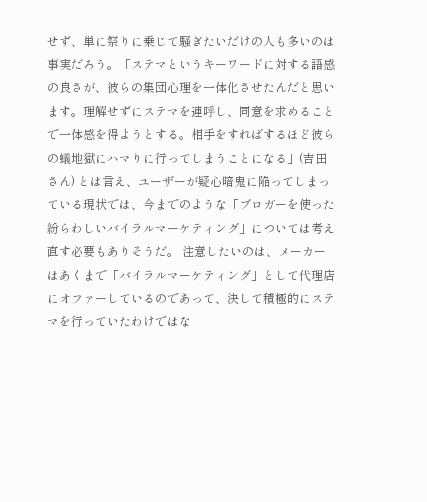せず、単に祭りに乗じて騒ぎたいだけの人も多いのは事実だろう。「ステマというキーワードに対する語感の良さが、彼らの集団心理を一体化させたんだと思います。理解せずにステマを連呼し、同意を求めることで一体感を得ようとする。相手をすればするほど彼らの蟻地獄にハマりに行ってしまうことになる」(吉田さん) とは言え、ユーザーが疑心暗鬼に陥ってしまっている現状では、今までのような「ブロガーを使った紛らわしいバイラルマーケティング」については考え直す必要もありそうだ。 注意したいのは、メーカーはあくまで「バイラルマーケティング」として代理店にオファーしているのであって、決して積極的にステマを行っていたわけではな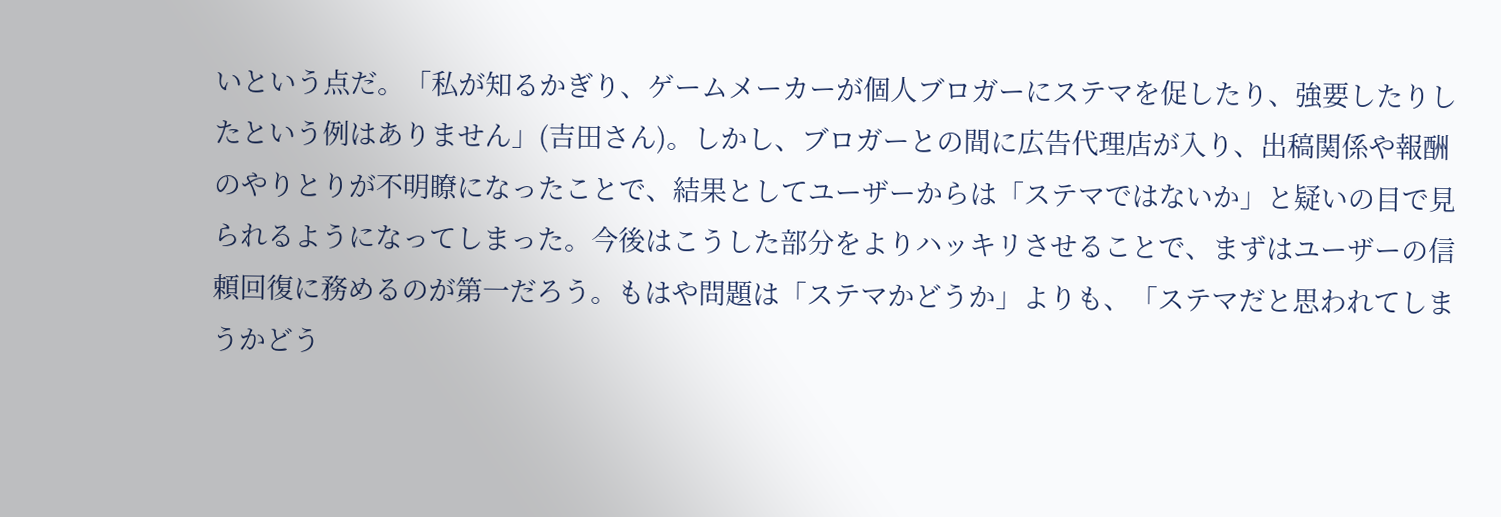いという点だ。「私が知るかぎり、ゲームメーカーが個人ブロガーにステマを促したり、強要したりしたという例はありません」(吉田さん)。しかし、ブロガーとの間に広告代理店が入り、出稿関係や報酬のやりとりが不明瞭になったことで、結果としてユーザーからは「ステマではないか」と疑いの目で見られるようになってしまった。今後はこうした部分をよりハッキリさせることで、まずはユーザーの信頼回復に務めるのが第一だろう。もはや問題は「ステマかどうか」よりも、「ステマだと思われてしまうかどう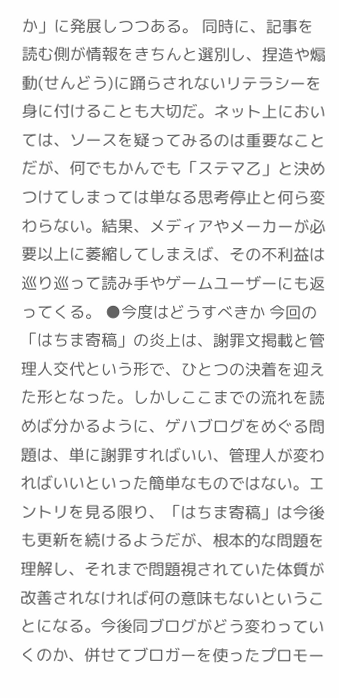か」に発展しつつある。 同時に、記事を読む側が情報をきちんと選別し、捏造や煽動(せんどう)に踊らされないリテラシーを身に付けることも大切だ。ネット上においては、ソースを疑ってみるのは重要なことだが、何でもかんでも「ステマ乙」と決めつけてしまっては単なる思考停止と何ら変わらない。結果、メディアやメーカーが必要以上に萎縮してしまえば、その不利益は巡り巡って読み手やゲームユーザーにも返ってくる。 ●今度はどうすべきか 今回の「はちま寄稿」の炎上は、謝罪文掲載と管理人交代という形で、ひとつの決着を迎えた形となった。しかしここまでの流れを読めば分かるように、ゲハブログをめぐる問題は、単に謝罪すればいい、管理人が変わればいいといった簡単なものではない。エントリを見る限り、「はちま寄稿」は今後も更新を続けるようだが、根本的な問題を理解し、それまで問題視されていた体質が改善されなければ何の意味もないということになる。今後同ブログがどう変わっていくのか、併せてブロガーを使ったプロモー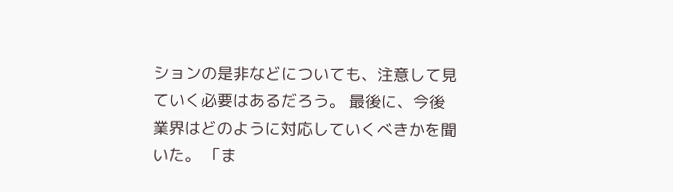ションの是非などについても、注意して見ていく必要はあるだろう。 最後に、今後業界はどのように対応していくべきかを聞いた。 「ま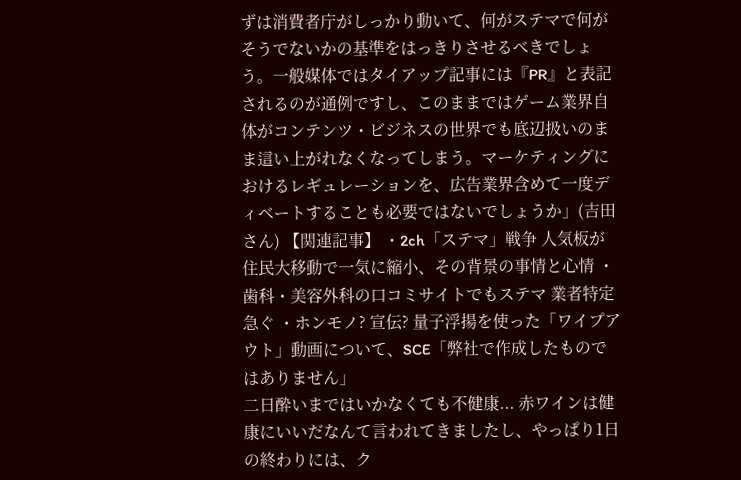ずは消費者庁がしっかり動いて、何がステマで何がそうでないかの基準をはっきりさせるべきでしょう。一般媒体ではタイアップ記事には『PR』と表記されるのが通例ですし、このままではゲーム業界自体がコンテンツ・ビジネスの世界でも底辺扱いのまま這い上がれなくなってしまう。マーケティングにおけるレギュレーションを、広告業界含めて一度ディベートすることも必要ではないでしょうか」(吉田さん) 【関連記事】 ・2ch「ステマ」戦争 人気板が住民大移動で一気に縮小、その背景の事情と心情 ・歯科・美容外科の口コミサイトでもステマ 業者特定急ぐ ・ホンモノ? 宣伝? 量子浮揚を使った「ワイプアウト」動画について、SCE「弊社で作成したものではありません」
二日酔いまではいかなくても不健康... 赤ワインは健康にいいだなんて言われてきましたし、やっぱり1日の終わりには、ク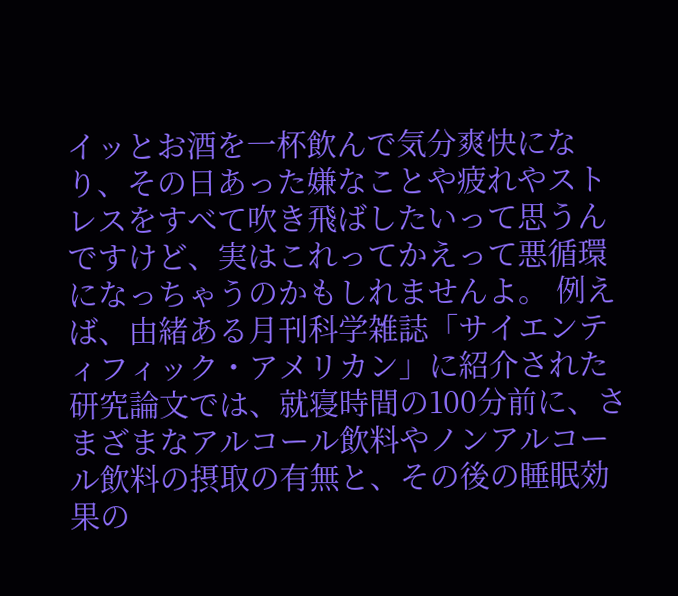イッとお酒を一杯飲んで気分爽快になり、その日あった嫌なことや疲れやストレスをすべて吹き飛ばしたいって思うんですけど、実はこれってかえって悪循環になっちゃうのかもしれませんよ。 例えば、由緒ある月刊科学雑誌「サイエンティフィック・アメリカン」に紹介された研究論文では、就寝時間の100分前に、さまざまなアルコール飲料やノンアルコール飲料の摂取の有無と、その後の睡眠効果の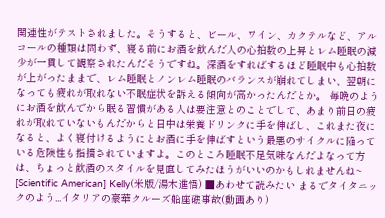関連性がテストされました。そうすると、ビール、ワイン、カクテルなど、アルコールの種類は問わず、寝る前にお酒を飲んだ人の心拍数の上昇とレム睡眠の減少が一貫して観察されたんだそうですね。深酒をすればするほど睡眠中も心拍数が上がったままで、レム睡眠とノンレム睡眠のバランスが崩れてしまい、翌朝になっても疲れが取れない不眠症状を訴える傾向が高かったんだとか。 毎晩のようにお酒を飲んでから眠る習慣がある人は要注意とのことでして、あまり前日の疲れが取れていないもんだからと日中は栄養ドリンクに手を伸ばし、これまた夜になると、よく寝付けるようにとお酒に手を伸ばすという最悪のサイクルに陥っている危険性も指摘されていますよ。このところ睡眠不足気味なんだよなって方は、ちょっと飲酒のスタイルを見直してみたほうがいいのかもしれませんね~ [Scientific American] Kelly(米版/湯木進悟) ■あわせて読みたい まるでタイタニックのよう...イタリアの豪華クルーズ船座礁事故(動画あり)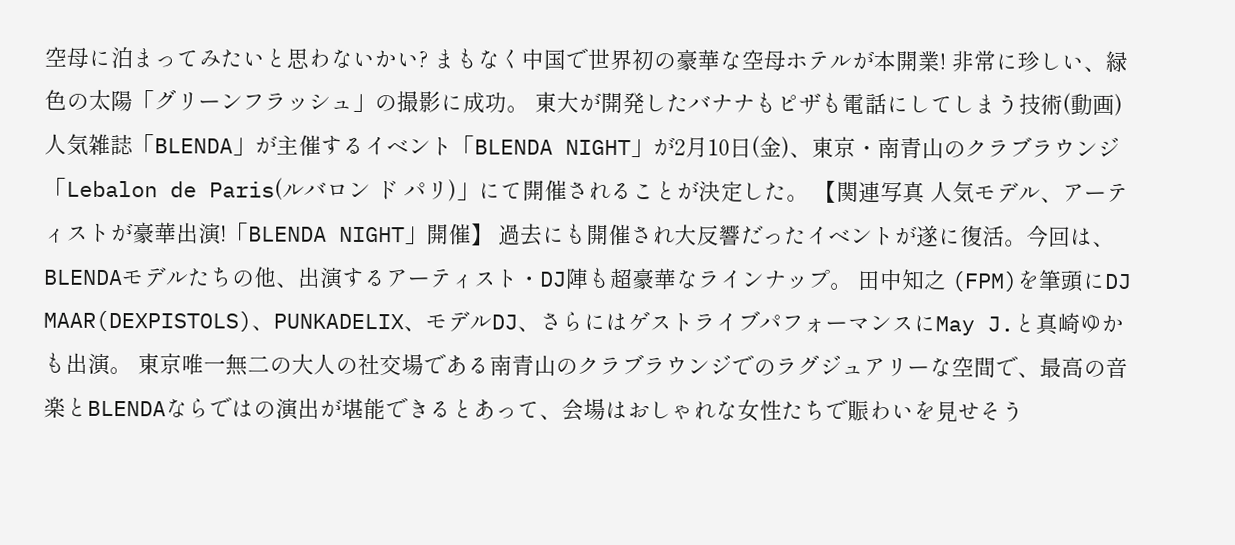空母に泊まってみたいと思わないかい? まもなく中国で世界初の豪華な空母ホテルが本開業! 非常に珍しい、緑色の太陽「グリーンフラッシュ」の撮影に成功。 東大が開発したバナナもピザも電話にしてしまう技術(動画)
人気雑誌「BLENDA」が主催するイベント「BLENDA NIGHT」が2月10日(金)、東京・南青山のクラブラウンジ「Lebalon de Paris(ルバロン ド パリ)」にて開催されることが決定した。 【関連写真 人気モデル、アーティストが豪華出演!「BLENDA NIGHT」開催】 過去にも開催され大反響だったイベントが遂に復活。今回は、BLENDAモデルたちの他、出演するアーティスト・DJ陣も超豪華なラインナップ。 田中知之 (FPM)を筆頭にDJ MAAR(DEXPISTOLS)、PUNKADELIX、モデルDJ、さらにはゲストライブパフォーマンスにMay J.と真崎ゆかも出演。 東京唯一無二の大人の社交場である南青山のクラブラウンジでのラグジュアリーな空間で、最高の音楽とBLENDAならではの演出が堪能できるとあって、会場はおしゃれな女性たちで賑わいを見せそう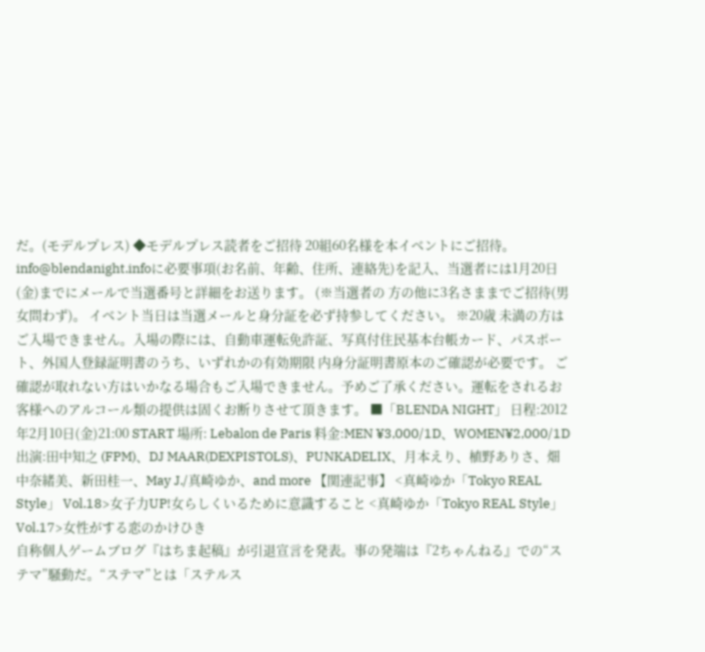だ。(モデルプレス) ◆モデルプレス読者をご招待 20組60名様を本イベントにご招待。info@blendanight.infoに必要事項(お名前、年齢、住所、連絡先)を記入、当選者には1月20日(金)までにメールで当選番号と詳細をお送ります。 (※当選者の 方の他に3名さままでご招待(男女問わず)。 イベント当日は当選メールと身分証を必ず持参してください。 ※20歳 未満の方はご入場できません。入場の際には、自動車運転免許証、写真付住民基本台帳カード、パスポート、外国人登録証明書のうち、いずれかの有効期限 内身分証明書原本のご確認が必要です。 ご確認が取れない方はいかなる場合もご入場できません。予めご了承ください。運転をされるお客様へのアルコール類の提供は固くお断りさせて頂きます。 ■「BLENDA NIGHT」 日程:2012年2月10日(金)21:00 START 場所: Lebalon de Paris 料金:MEN ¥3,000/1D、WOMEN¥2,000/1D 出演:田中知之 (FPM)、DJ MAAR(DEXPISTOLS)、PUNKADELIX、月本えり、植野ありさ、畑中奈緒美、新田桂一、May J./真崎ゆか、and more 【関連記事】 <真崎ゆか「Tokyo REAL Style」 Vol.18>女子力UP!女らしくいるために意識すること <真崎ゆか「Tokyo REAL Style」 Vol.17>女性がする恋のかけひき
自称個人ゲームブログ『はちま起稿』が引退宣言を発表。事の発端は『2ちゃんねる』での“ステマ”騒動だ。“ステマ”とは「ステルス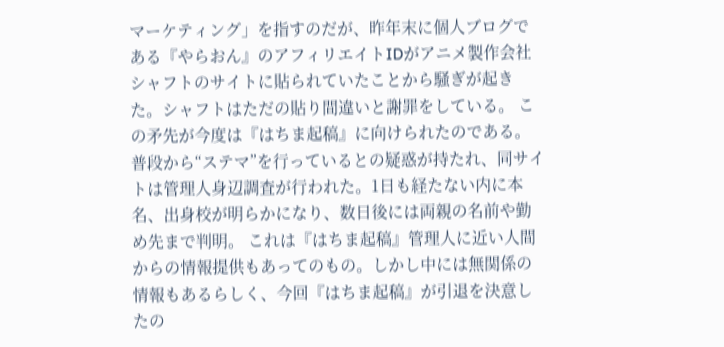マーケティング」を指すのだが、昨年末に個人ブログである『やらおん』のアフィリエイトIDがアニメ製作会社シャフトのサイトに貼られていたことから騒ぎが起きた。シャフトはただの貼り間違いと謝罪をしている。 この矛先が今度は『はちま起稿』に向けられたのである。普段から“ステマ”を行っているとの疑惑が持たれ、同サイトは管理人身辺調査が行われた。1日も経たない内に本名、出身校が明らかになり、数日後には両親の名前や勤め先まで判明。 これは『はちま起稿』管理人に近い人間からの情報提供もあってのもの。しかし中には無関係の情報もあるらしく、今回『はちま起稿』が引退を決意したの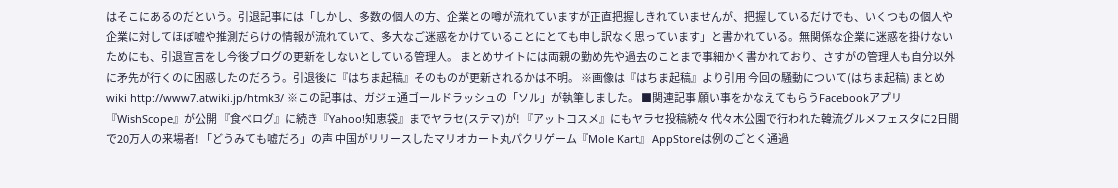はそこにあるのだという。引退記事には「しかし、多数の個人の方、企業との噂が流れていますが正直把握しきれていませんが、把握しているだけでも、いくつもの個人や企業に対してほぼ嘘や推測だらけの情報が流れていて、多大なご迷惑をかけていることにとても申し訳なく思っています」と書かれている。無関係な企業に迷惑を掛けないためにも、引退宣言をし今後ブログの更新をしないとしている管理人。 まとめサイトには両親の勤め先や過去のことまで事細かく書かれており、さすがの管理人も自分以外に矛先が行くのに困惑したのだろう。引退後に『はちま起稿』そのものが更新されるかは不明。 ※画像は『はちま起稿』より引用 今回の騒動について(はちま起稿) まとめwiki http://www7.atwiki.jp/htmk3/ ※この記事は、ガジェ通ゴールドラッシュの「ソル」が執筆しました。 ■関連記事 願い事をかなえてもらうFacebookアプリ『WishScope』が公開 『食べログ』に続き『Yahoo!知恵袋』までヤラセ(ステマ)が! 『アットコスメ』にもヤラセ投稿続々 代々木公園で行われた韓流グルメフェスタに2日間で20万人の来場者! 「どうみても嘘だろ」の声 中国がリリースしたマリオカート丸パクリゲーム『Mole Kart』 AppStoreは例のごとく通過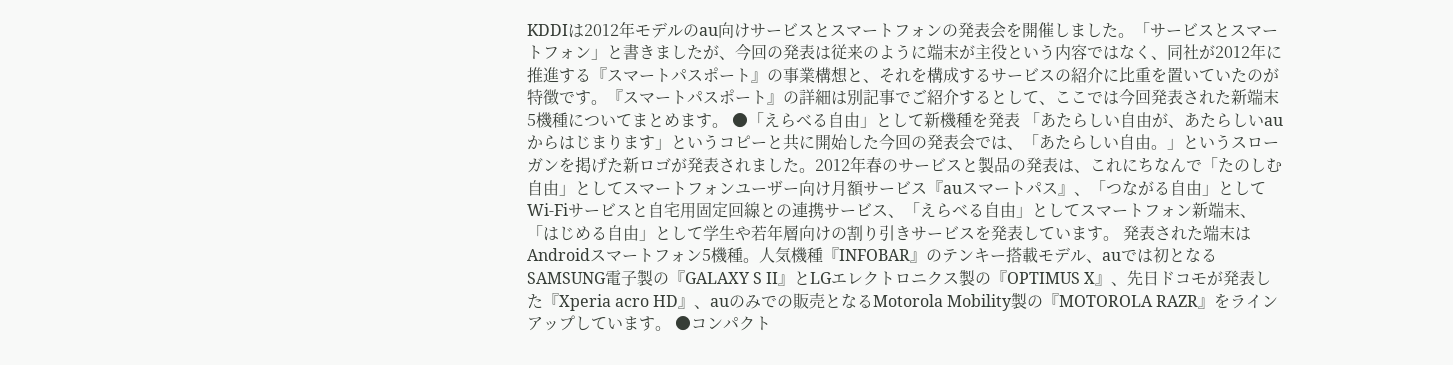KDDIは2012年モデルのau向けサービスとスマートフォンの発表会を開催しました。「サービスとスマートフォン」と書きましたが、今回の発表は従来のように端末が主役という内容ではなく、同社が2012年に推進する『スマートパスポート』の事業構想と、それを構成するサービスの紹介に比重を置いていたのが特徴です。『スマートパスポート』の詳細は別記事でご紹介するとして、ここでは今回発表された新端末5機種についてまとめます。 ●「えらべる自由」として新機種を発表 「あたらしい自由が、あたらしいauからはじまります」というコピーと共に開始した今回の発表会では、「あたらしい自由。」というスローガンを掲げた新ロゴが発表されました。2012年春のサービスと製品の発表は、これにちなんで「たのしむ自由」としてスマートフォンユーザー向け月額サービス『auスマートパス』、「つながる自由」としてWi-Fiサービスと自宅用固定回線との連携サービス、「えらべる自由」としてスマートフォン新端末、「はじめる自由」として学生や若年層向けの割り引きサービスを発表しています。 発表された端末はAndroidスマートフォン5機種。人気機種『INFOBAR』のテンキー搭載モデル、auでは初となるSAMSUNG電子製の『GALAXY S II』とLGエレクトロニクス製の『OPTIMUS X』、先日ドコモが発表した『Xperia acro HD』、auのみでの販売となるMotorola Mobility製の『MOTOROLA RAZR』をラインアップしています。 ●コンパクト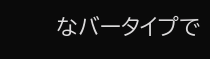なバータイプで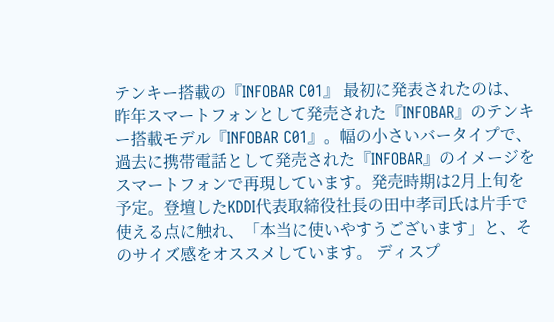テンキー搭載の『INFOBAR C01』 最初に発表されたのは、昨年スマートフォンとして発売された『INFOBAR』のテンキー搭載モデル『INFOBAR C01』。幅の小さいバータイプで、過去に携帯電話として発売された『INFOBAR』のイメージをスマートフォンで再現しています。発売時期は2月上旬を予定。登壇したKDDI代表取締役社長の田中孝司氏は片手で使える点に触れ、「本当に使いやすうございます」と、そのサイズ感をオススメしています。 ディスプ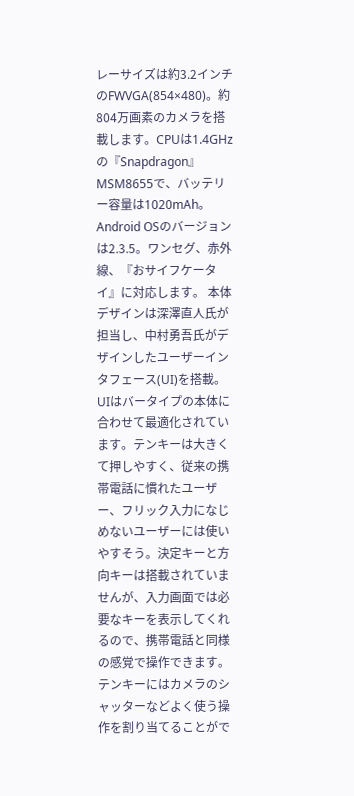レーサイズは約3.2インチのFWVGA(854×480)。約804万画素のカメラを搭載します。CPUは1.4GHzの『Snapdragon』MSM8655で、バッテリー容量は1020mAh。Android OSのバージョンは2.3.5。ワンセグ、赤外線、『おサイフケータイ』に対応します。 本体デザインは深澤直人氏が担当し、中村勇吾氏がデザインしたユーザーインタフェース(UI)を搭載。UIはバータイプの本体に合わせて最適化されています。テンキーは大きくて押しやすく、従来の携帯電話に慣れたユーザー、フリック入力になじめないユーザーには使いやすそう。決定キーと方向キーは搭載されていませんが、入力画面では必要なキーを表示してくれるので、携帯電話と同様の感覚で操作できます。テンキーにはカメラのシャッターなどよく使う操作を割り当てることがで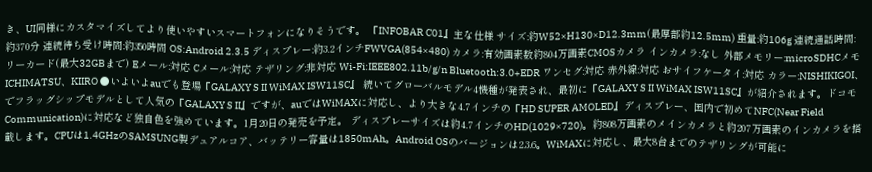き、UI同様にカスタマイズしてより使いやすいスマートフォンになりそうです。 『INFOBAR C01』主な仕様 サイズ:約W52×H130×D12.3mm(最厚部約12.5mm) 重量:約106g 連続通話時間:約370分 連続待ち受け時間:約350時間 OS:Android 2.3.5 ディスプレー:約3.2インチFWVGA(854×480) カメラ:有効画素数約804万画素CMOSカメラ インカメラ:なし 外部メモリー:microSDHCメモリーカード(最大32GBまで) Eメール:対応 Cメール:対応 テザリング:非対応 Wi-Fi:IEEE802.11b/g/n Bluetooth:3.0+EDR ワンセグ:対応 赤外線:対応 おサイフケータイ:対応 カラー:NISHIKIGOI、ICHIMATSU、KIIRO ●いよいよauでも登場『GALAXY S II WiMAX ISW11SC』 続いてグローバルモデル4機種が発表され、最初に『GALAXY S II WiMAX ISW11SC』が紹介されます。ドコモでフラッグシップモデルとして人気の『GALAXY S II』ですが、auではWiMAXに対応し、より大きな4.7インチの『HD SUPER AMOLED』ディスプレー、国内で初めてNFC(Near Field Communication)に対応など独自色を強めています。1月20日の発売を予定。 ディスプレーサイズは約4.7インチのHD(1029×720)。約808万画素のメインカメラと約207万画素のインカメラを搭載します。CPUは1.4GHzのSAMSUNG製デュアルコア、バッテリー容量は1850mAh。Android OSのバージョンは2.3.6。WiMAXに対応し、最大8台までのテザリングが可能に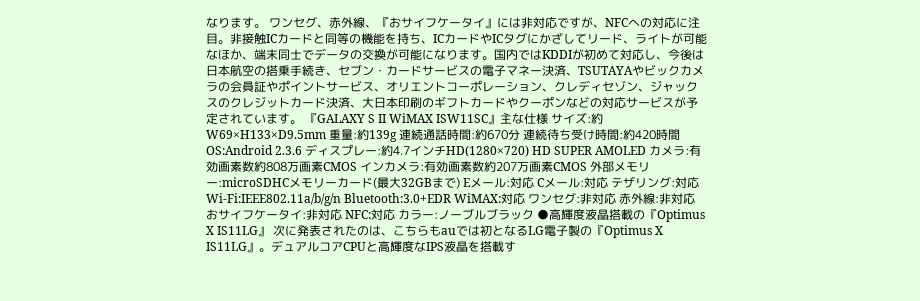なります。 ワンセグ、赤外線、『おサイフケータイ』には非対応ですが、NFCへの対応に注目。非接触ICカードと同等の機能を持ち、ICカードやICタグにかざしてリード、ライトが可能なほか、端末同士でデータの交換が可能になります。国内ではKDDIが初めて対応し、今後は日本航空の搭乗手続き、セブン・カードサービスの電子マネー決済、TSUTAYAやビックカメラの会員証やポイントサービス、オリエントコーポレーション、クレディセゾン、ジャックスのクレジットカード決済、大日本印刷のギフトカードやクーポンなどの対応サービスが予定されています。 『GALAXY S II WiMAX ISW11SC』主な仕様 サイズ:約W69×H133×D9.5mm 重量:約139g 連続通話時間:約670分 連続待ち受け時間:約420時間 OS:Android 2.3.6 ディスプレー:約4.7インチHD(1280×720) HD SUPER AMOLED カメラ:有効画素数約808万画素CMOS インカメラ:有効画素数約207万画素CMOS 外部メモリー:microSDHCメモリーカード(最大32GBまで) Eメール:対応 Cメール:対応 テザリング:対応 Wi-Fi:IEEE802.11a/b/g/n Bluetooth:3.0+EDR WiMAX:対応 ワンセグ:非対応 赤外線:非対応 おサイフケータイ:非対応 NFC:対応 カラー:ノーブルブラック ●高輝度液晶搭載の『Optimus X IS11LG』 次に発表されたのは、こちらもauでは初となるLG電子製の『Optimus X IS11LG』。デュアルコアCPUと高輝度なIPS液晶を搭載す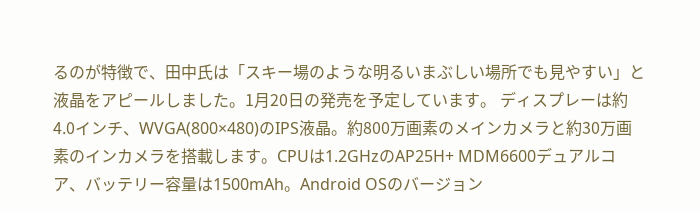るのが特徴で、田中氏は「スキー場のような明るいまぶしい場所でも見やすい」と液晶をアピールしました。1月20日の発売を予定しています。 ディスプレーは約4.0インチ、WVGA(800×480)のIPS液晶。約800万画素のメインカメラと約30万画素のインカメラを搭載します。CPUは1.2GHzのAP25H+ MDM6600デュアルコア、バッテリー容量は1500mAh。Android OSのバージョン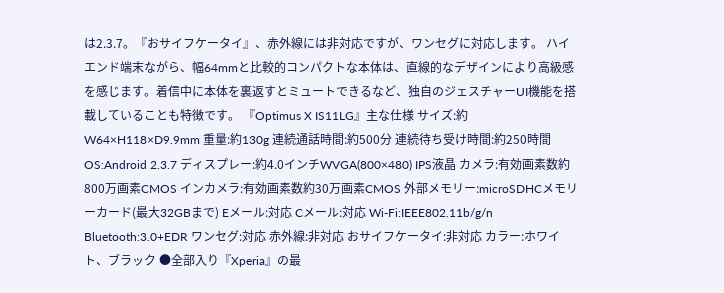は2.3.7。『おサイフケータイ』、赤外線には非対応ですが、ワンセグに対応します。 ハイエンド端末ながら、幅64mmと比較的コンパクトな本体は、直線的なデザインにより高級感を感じます。着信中に本体を裏返すとミュートできるなど、独自のジェスチャーUI機能を搭載していることも特徴です。 『Optimus X IS11LG』主な仕様 サイズ:約W64×H118×D9.9mm 重量:約130g 連続通話時間:約500分 連続待ち受け時間:約250時間 OS:Android 2.3.7 ディスプレー:約4.0インチWVGA(800×480) IPS液晶 カメラ:有効画素数約800万画素CMOS インカメラ:有効画素数約30万画素CMOS 外部メモリー:microSDHCメモリーカード(最大32GBまで) Eメール:対応 Cメール:対応 Wi-Fi:IEEE802.11b/g/n Bluetooth:3.0+EDR ワンセグ:対応 赤外線:非対応 おサイフケータイ:非対応 カラー:ホワイト、ブラック ●全部入り『Xperia』の最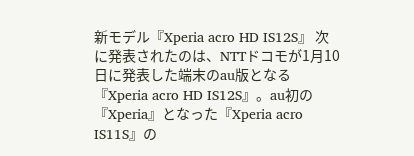新モデル『Xperia acro HD IS12S』 次に発表されたのは、NTTドコモが1月10日に発表した端末のau版となる『Xperia acro HD IS12S』。au初の『Xperia』となった『Xperia acro IS11S』の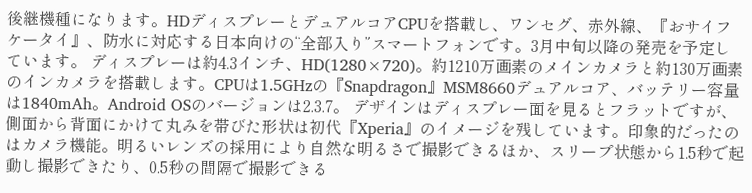後継機種になります。HDディスプレーとデュアルコアCPUを搭載し、ワンセグ、赤外線、『おサイフケータイ』、防水に対応する日本向けの“全部入り”スマートフォンです。3月中旬以降の発売を予定しています。 ディスプレーは約4.3インチ、HD(1280×720)。約1210万画素のメインカメラと約130万画素のインカメラを搭載します。CPUは1.5GHzの『Snapdragon』MSM8660デュアルコア、バッテリー容量は1840mAh。Android OSのバージョンは2.3.7。 デザインはディスプレー面を見るとフラットですが、側面から背面にかけて丸みを帯びた形状は初代『Xperia』のイメージを残しています。印象的だったのはカメラ機能。明るいレンズの採用により自然な明るさで撮影できるほか、スリープ状態から1.5秒で起動し撮影できたり、0.5秒の間隔で撮影できる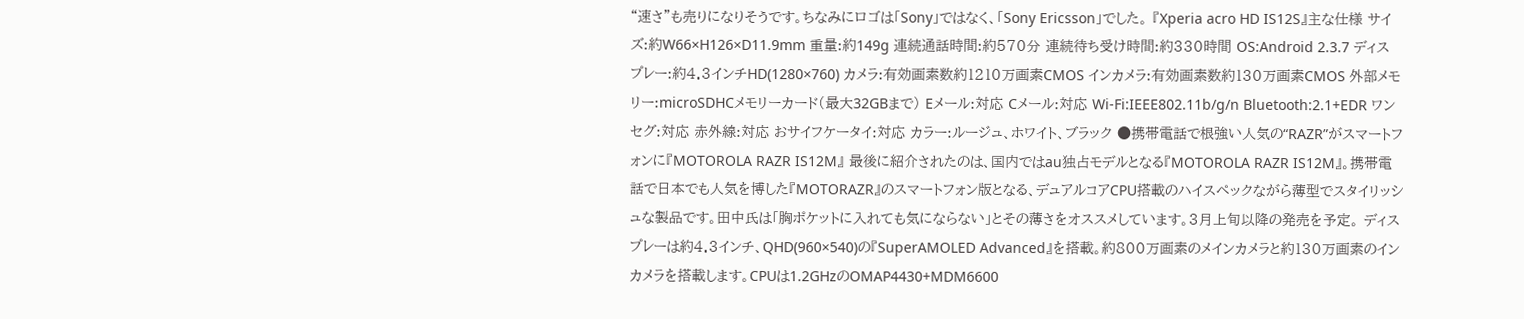“速さ”も売りになりそうです。ちなみにロゴは「Sony」ではなく、「Sony Ericsson」でした。 『Xperia acro HD IS12S』主な仕様 サイズ:約W66×H126×D11.9mm 重量:約149g 連続通話時間:約570分 連続待ち受け時間:約330時間 OS:Android 2.3.7 ディスプレー:約4.3インチHD(1280×760) カメラ:有効画素数約1210万画素CMOS インカメラ:有効画素数約130万画素CMOS 外部メモリー:microSDHCメモリーカード(最大32GBまで) Eメール:対応 Cメール:対応 Wi-Fi:IEEE802.11b/g/n Bluetooth:2.1+EDR ワンセグ:対応 赤外線:対応 おサイフケータイ:対応 カラー:ルージュ、ホワイト、ブラック ●携帯電話で根強い人気の“RAZR”がスマートフォンに『MOTOROLA RAZR IS12M』 最後に紹介されたのは、国内ではau独占モデルとなる『MOTOROLA RAZR IS12M』。携帯電話で日本でも人気を博した『MOTORAZR』のスマートフォン版となる、デュアルコアCPU搭載のハイスペックながら薄型でスタイリッシュな製品です。田中氏は「胸ポケットに入れても気にならない」とその薄さをオススメしています。3月上旬以降の発売を予定。 ディスプレーは約4.3インチ、QHD(960×540)の『SuperAMOLED Advanced』を搭載。約800万画素のメインカメラと約130万画素のインカメラを搭載します。CPUは1.2GHzのOMAP4430+MDM6600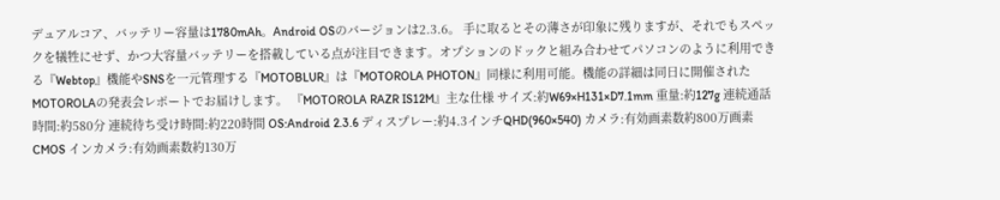デュアルコア、バッテリー容量は1780mAh。Android OSのバージョンは2.3.6。 手に取るとその薄さが印象に残りますが、それでもスペックを犠牲にせず、かつ大容量バッテリーを搭載している点が注目できます。オプションのドックと組み合わせてパソコンのように利用できる『Webtop』機能やSNSを一元管理する『MOTOBLUR』は『MOTOROLA PHOTON』同様に利用可能。機能の詳細は同日に開催されたMOTOROLAの発表会レポートでお届けします。 『MOTOROLA RAZR IS12M』主な仕様 サイズ:約W69×H131×D7.1mm 重量:約127g 連続通話時間:約580分 連続待ち受け時間:約220時間 OS:Android 2.3.6 ディスプレー:約4.3インチQHD(960×540) カメラ:有効画素数約800万画素CMOS インカメラ:有効画素数約130万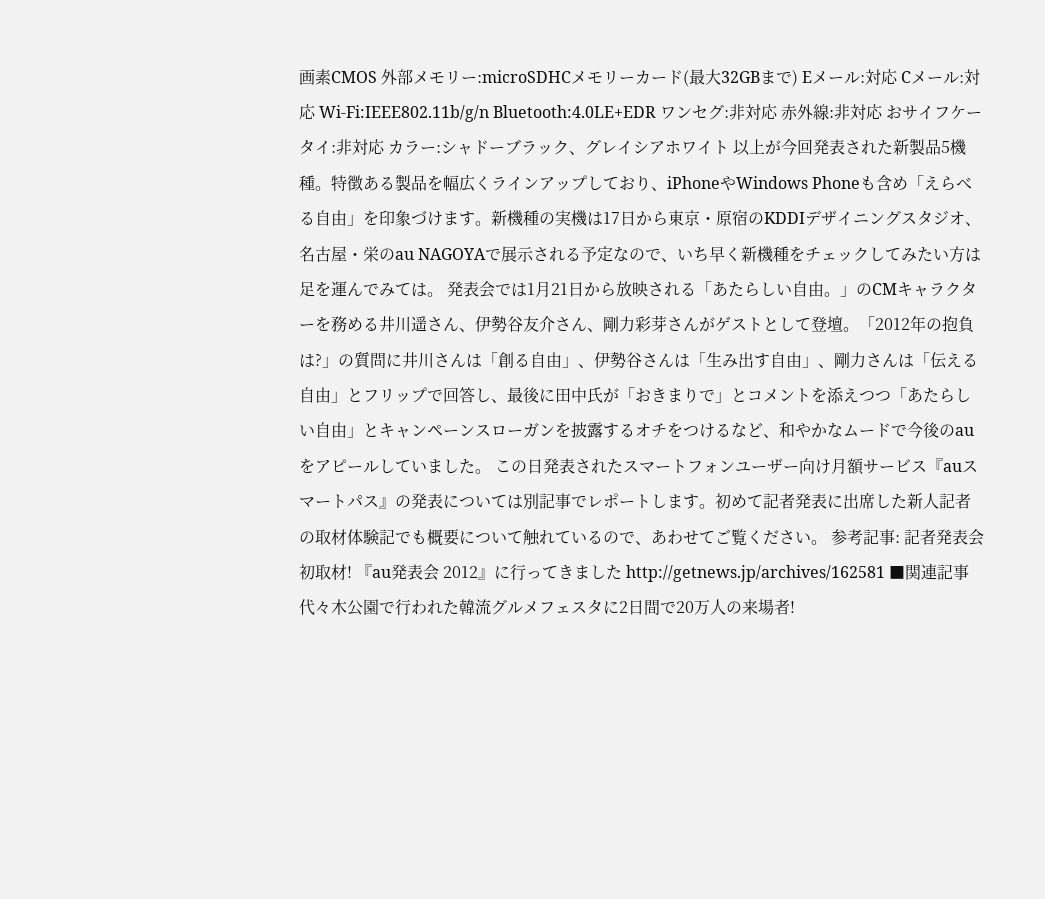画素CMOS 外部メモリー:microSDHCメモリーカード(最大32GBまで) Eメール:対応 Cメール:対応 Wi-Fi:IEEE802.11b/g/n Bluetooth:4.0LE+EDR ワンセグ:非対応 赤外線:非対応 おサイフケータイ:非対応 カラー:シャドーブラック、グレイシアホワイト 以上が今回発表された新製品5機種。特徴ある製品を幅広くラインアップしており、iPhoneやWindows Phoneも含め「えらべる自由」を印象づけます。新機種の実機は17日から東京・原宿のKDDIデザイニングスタジオ、名古屋・栄のau NAGOYAで展示される予定なので、いち早く新機種をチェックしてみたい方は足を運んでみては。 発表会では1月21日から放映される「あたらしい自由。」のCMキャラクターを務める井川遥さん、伊勢谷友介さん、剛力彩芽さんがゲストとして登壇。「2012年の抱負は?」の質問に井川さんは「創る自由」、伊勢谷さんは「生み出す自由」、剛力さんは「伝える自由」とフリップで回答し、最後に田中氏が「おきまりで」とコメントを添えつつ「あたらしい自由」とキャンペーンスローガンを披露するオチをつけるなど、和やかなムードで今後のauをアピールしていました。 この日発表されたスマートフォンユーザー向け月額サービス『auスマートパス』の発表については別記事でレポートします。初めて記者発表に出席した新人記者の取材体験記でも概要について触れているので、あわせてご覧ください。 参考記事: 記者発表会初取材! 『au発表会 2012』に行ってきました http://getnews.jp/archives/162581 ■関連記事 代々木公園で行われた韓流グルメフェスタに2日間で20万人の来場者!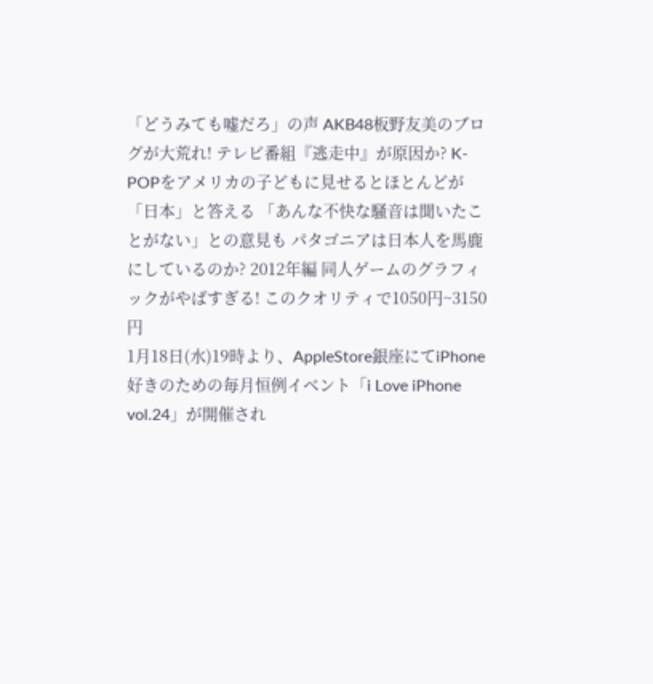「どうみても嘘だろ」の声 AKB48板野友美のブログが大荒れ! テレビ番組『逃走中』が原因か? K-POPをアメリカの子どもに見せるとほとんどが「日本」と答える 「あんな不快な騒音は聞いたことがない」との意見も パタゴニアは日本人を馬鹿にしているのか? 2012年編 同人ゲームのグラフィックがやばすぎる! このクオリティで1050円~3150円
1月18日(水)19時より、AppleStore銀座にてiPhone好きのための毎月恒例イベント「i Love iPhone vol.24」が開催され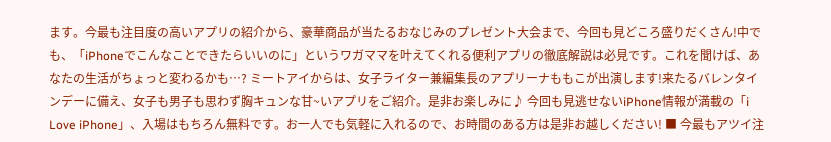ます。今最も注目度の高いアプリの紹介から、豪華商品が当たるおなじみのプレゼント大会まで、今回も見どころ盛りだくさん!中でも、「iPhoneでこんなことできたらいいのに」というワガママを叶えてくれる便利アプリの徹底解説は必見です。これを聞けば、あなたの生活がちょっと変わるかも…? ミートアイからは、女子ライター兼編集長のアプリーナももこが出演します!来たるバレンタインデーに備え、女子も男子も思わず胸キュンな甘~いアプリをご紹介。是非お楽しみに♪ 今回も見逃せないiPhone情報が満載の「i Love iPhone」、入場はもちろん無料です。お一人でも気軽に入れるので、お時間のある方は是非お越しください! ■ 今最もアツイ注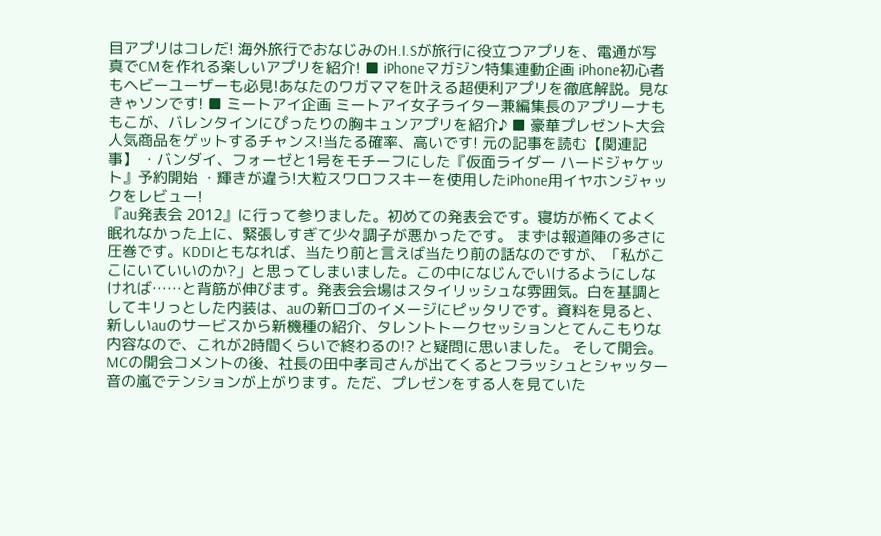目アプリはコレだ! 海外旅行でおなじみのH.I.Sが旅行に役立つアプリを、電通が写真でCMを作れる楽しいアプリを紹介! ■ iPhoneマガジン特集連動企画 iPhone初心者もヘビーユーザーも必見!あなたのワガママを叶える超便利アプリを徹底解説。見なきゃソンです! ■ ミートアイ企画 ミートアイ女子ライター兼編集長のアプリーナももこが、バレンタインにぴったりの胸キュンアプリを紹介♪ ■ 豪華プレゼント大会 人気商品をゲットするチャンス!当たる確率、高いです! 元の記事を読む【関連記事】 ・バンダイ、フォーゼと1号をモチーフにした『仮面ライダー ハードジャケット』予約開始 ・輝きが違う!大粒スワロフスキーを使用したiPhone用イヤホンジャックをレビュー!
『au発表会 2012』に行って参りました。初めての発表会です。寝坊が怖くてよく眠れなかった上に、緊張しすぎて少々調子が悪かったです。 まずは報道陣の多さに圧巻です。KDDIともなれば、当たり前と言えば当たり前の話なのですが、「私がここにいていいのか?」と思ってしまいました。この中になじんでいけるようにしなければ……と背筋が伸びます。発表会会場はスタイリッシュな雰囲気。白を基調としてキリっとした内装は、auの新ロゴのイメージにピッタリです。資料を見ると、新しいauのサービスから新機種の紹介、タレントトークセッションとてんこもりな内容なので、これが2時間くらいで終わるの!? と疑問に思いました。 そして開会。MCの開会コメントの後、社長の田中孝司さんが出てくるとフラッシュとシャッター音の嵐でテンションが上がります。ただ、プレゼンをする人を見ていた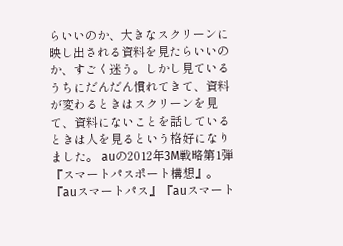らいいのか、大きなスクリーンに映し出される資料を見たらいいのか、すごく迷う。しかし見ているうちにだんだん慣れてきて、資料が変わるときはスクリーンを見て、資料にないことを話しているときは人を見るという格好になりました。 auの2012年3M戦略第1弾『スマートパスポート構想』。『auスマートパス』『auスマート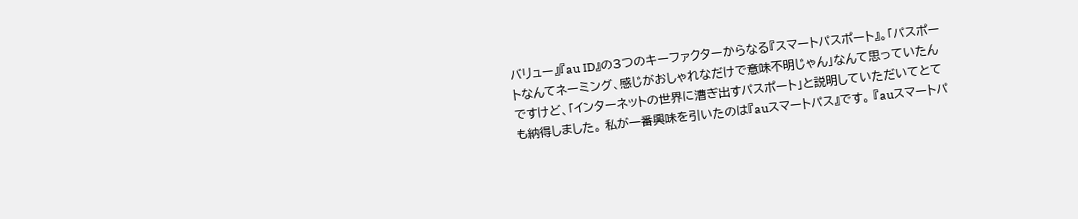バリュー』『au ID』の3つのキーファクターからなる『スマートパスポート』。「パスポートなんてネーミング、感じがおしゃれなだけで意味不明じゃん」なんて思っていたんですけど、「インターネットの世界に漕ぎ出すパスポート」と説明していただいてとても納得しました。 私が一番興味を引いたのは『auスマートパス』です。 『auスマートパ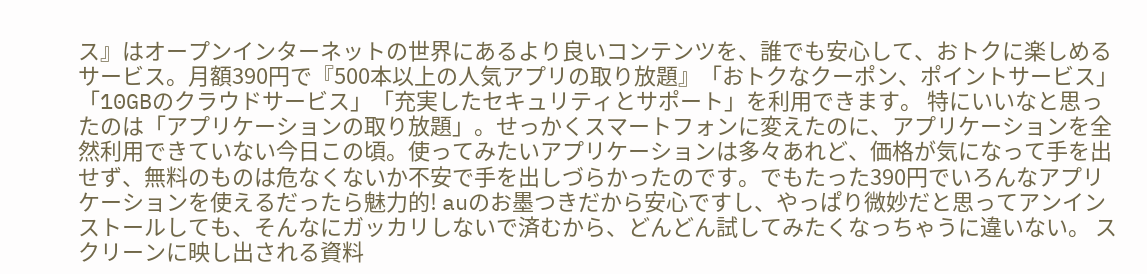ス』はオープンインターネットの世界にあるより良いコンテンツを、誰でも安心して、おトクに楽しめるサービス。月額390円で『500本以上の人気アプリの取り放題』「おトクなクーポン、ポイントサービス」「10GBのクラウドサービス」「充実したセキュリティとサポート」を利用できます。 特にいいなと思ったのは「アプリケーションの取り放題」。せっかくスマートフォンに変えたのに、アプリケーションを全然利用できていない今日この頃。使ってみたいアプリケーションは多々あれど、価格が気になって手を出せず、無料のものは危なくないか不安で手を出しづらかったのです。でもたった390円でいろんなアプリケーションを使えるだったら魅力的! auのお墨つきだから安心ですし、やっぱり微妙だと思ってアンインストールしても、そんなにガッカリしないで済むから、どんどん試してみたくなっちゃうに違いない。 スクリーンに映し出される資料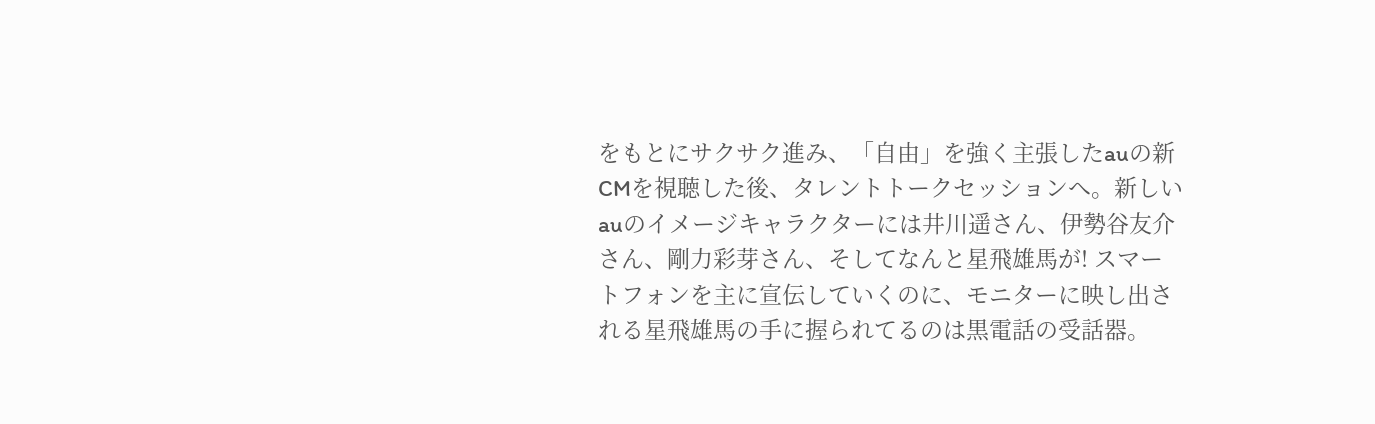をもとにサクサク進み、「自由」を強く主張したauの新CMを視聴した後、タレントトークセッションへ。新しいauのイメージキャラクターには井川遥さん、伊勢谷友介さん、剛力彩芽さん、そしてなんと星飛雄馬が! スマートフォンを主に宣伝していくのに、モニターに映し出される星飛雄馬の手に握られてるのは黒電話の受話器。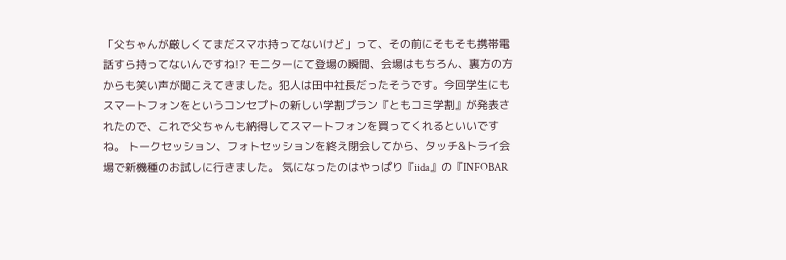「父ちゃんが厳しくてまだスマホ持ってないけど」って、その前にそもそも携帯電話すら持ってないんですね!? モニターにて登場の瞬間、会場はもちろん、裏方の方からも笑い声が聞こえてきました。犯人は田中社長だったそうです。今回学生にもスマートフォンをというコンセプトの新しい学割プラン『ともコミ学割』が発表されたので、これで父ちゃんも納得してスマートフォンを買ってくれるといいですね。 トークセッション、フォトセッションを終え閉会してから、タッチ&トライ会場で新機種のお試しに行きました。 気になったのはやっぱり『iida』の『INFOBAR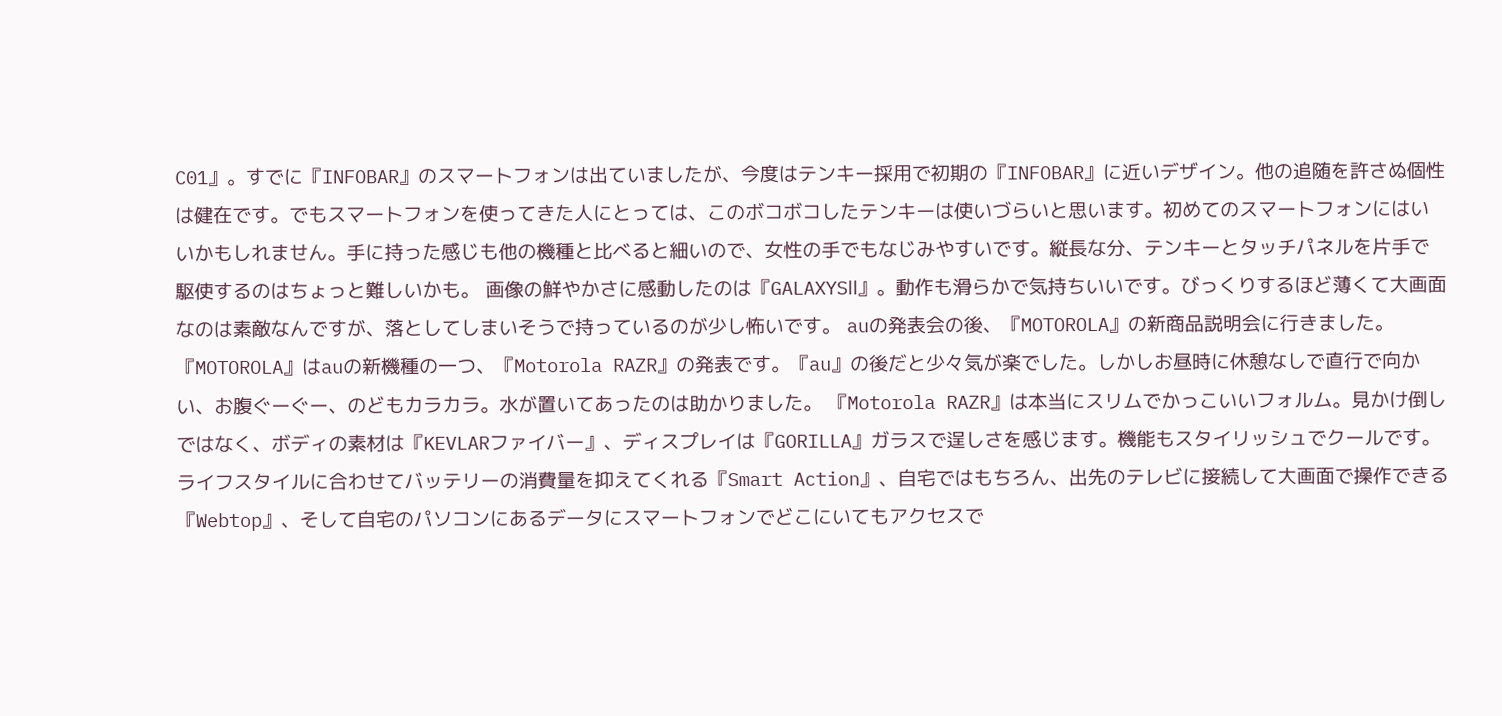C01』。すでに『INFOBAR』のスマートフォンは出ていましたが、今度はテンキー採用で初期の『INFOBAR』に近いデザイン。他の追随を許さぬ個性は健在です。でもスマートフォンを使ってきた人にとっては、このボコボコしたテンキーは使いづらいと思います。初めてのスマートフォンにはいいかもしれません。手に持った感じも他の機種と比べると細いので、女性の手でもなじみやすいです。縦長な分、テンキーとタッチパネルを片手で駆使するのはちょっと難しいかも。 画像の鮮やかさに感動したのは『GALAXYSⅡ』。動作も滑らかで気持ちいいです。びっくりするほど薄くて大画面なのは素敵なんですが、落としてしまいそうで持っているのが少し怖いです。 auの発表会の後、『MOTOROLA』の新商品説明会に行きました。『MOTOROLA』はauの新機種の一つ、『Motorola RAZR』の発表です。『au』の後だと少々気が楽でした。しかしお昼時に休憩なしで直行で向かい、お腹ぐーぐー、のどもカラカラ。水が置いてあったのは助かりました。 『Motorola RAZR』は本当にスリムでかっこいいフォルム。見かけ倒しではなく、ボディの素材は『KEVLARファイバー』、ディスプレイは『GORILLA』ガラスで逞しさを感じます。機能もスタイリッシュでクールです。ライフスタイルに合わせてバッテリーの消費量を抑えてくれる『Smart Action』、自宅ではもちろん、出先のテレビに接続して大画面で操作できる『Webtop』、そして自宅のパソコンにあるデータにスマートフォンでどこにいてもアクセスで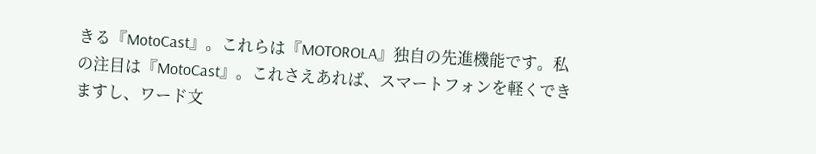きる『MotoCast』。これらは『MOTOROLA』独自の先進機能です。私の注目は『MotoCast』。これさえあれば、スマートフォンを軽くできますし、ワード文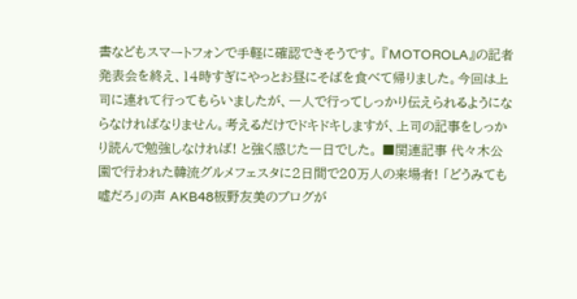書などもスマートフォンで手軽に確認できそうです。 『MOTOROLA』の記者発表会を終え、14時すぎにやっとお昼にそばを食べて帰りました。今回は上司に連れて行ってもらいましたが、一人で行ってしっかり伝えられるようにならなければなりません。考えるだけでドキドキしますが、上司の記事をしっかり読んで勉強しなければ! と強く感じた一日でした。 ■関連記事 代々木公園で行われた韓流グルメフェスタに2日間で20万人の来場者! 「どうみても嘘だろ」の声 AKB48板野友美のブログが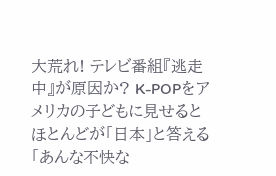大荒れ! テレビ番組『逃走中』が原因か? K-POPをアメリカの子どもに見せるとほとんどが「日本」と答える 「あんな不快な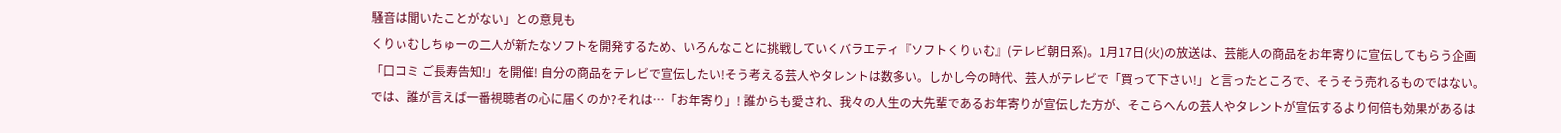騒音は聞いたことがない」との意見も
くりぃむしちゅーの二人が新たなソフトを開発するため、いろんなことに挑戦していくバラエティ『ソフトくりぃむ』(テレビ朝日系)。1月17日(火)の放送は、芸能人の商品をお年寄りに宣伝してもらう企画「口コミ ご長寿告知!」を開催! 自分の商品をテレビで宣伝したい!そう考える芸人やタレントは数多い。しかし今の時代、芸人がテレビで「買って下さい!」と言ったところで、そうそう売れるものではない。 では、誰が言えば一番視聴者の心に届くのか?それは…「お年寄り」! 誰からも愛され、我々の人生の大先輩であるお年寄りが宣伝した方が、そこらへんの芸人やタレントが宣伝するより何倍も効果があるは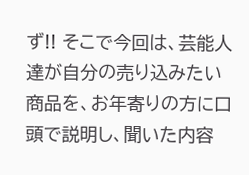ず!! そこで今回は、芸能人達が自分の売り込みたい商品を、お年寄りの方に口頭で説明し、聞いた内容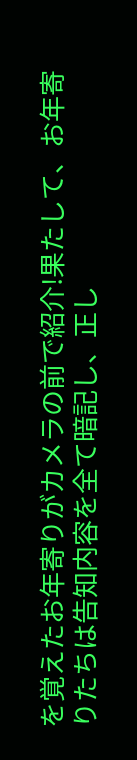を覚えたお年寄りがカメラの前で紹介!果たして、お年寄りたちは告知内容を全て暗記し、正し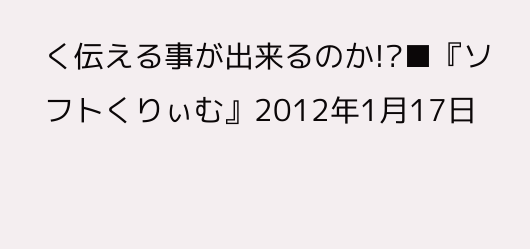く伝える事が出来るのか!?■『ソフトくりぃむ』2012年1月17日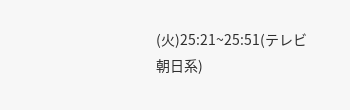(火)25:21~25:51(テレビ朝日系)